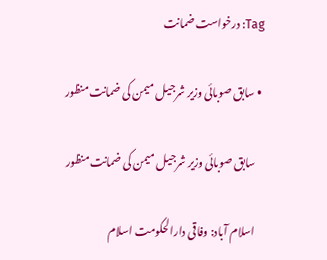Tag: درخواست ضمانت

  • سابق صوبائی وزیر شرجیل میمن کی ضمانت منظور

    سابق صوبائی وزیر شرجیل میمن کی ضمانت منظور

    اسلام آباد: وفاقی دارالحکومت اسلام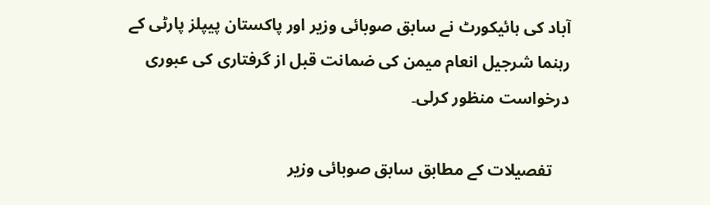آباد کی ہائیکورٹ نے سابق صوبائی وزیر اور پاکستان پیپلز پارٹی کے رہنما شرجیل انعام میمن کی ضمانت قبل از گرفتاری کی عبوری درخواست منظور کرلی۔

    تفصیلات کے مطابق سابق صوبائی وزیر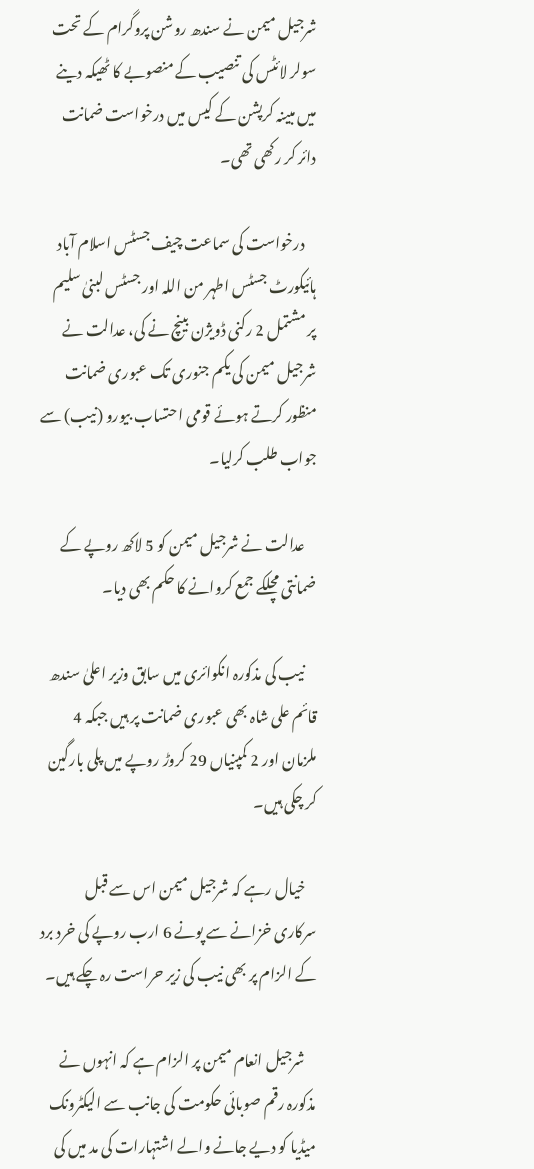شرجیل میمن نے سندھ روشن پروگرام کے تحت سولر لائٹس کی تنصیب کے منصوبے کا ٹھیکہ دینے میں مبینہ کرپشن کے کیس میں درخواست ضمانت دائر کر رکھی تھی۔

    درخواست کی سماعت چیف جسٹس اسلام آباد ہائیکورٹ جسٹس اطہر من اللہ اور جسٹس لبنیٰ سلیم پر مشتمل 2 رکنی ڈویژن بینچ نے کی، عدالت نے شرجیل میمن کی یکم جنوری تک عبوری ضمانت منظور کرتے ہوئے قومی احتساب بیورو (نیب) سے جواب طلب کرلیا۔

    عدالت نے شرجیل میمن کو 5 لاکھ روپے کے ضمانتی مچلکے جمع کروانے کا حکم بھی دیا۔

    نیب کی مذکورہ انکوائری میں سابق وزیر اعلیٰ سندھ قائم علی شاہ بھی عبوری ضمانت پر ہیں جبکہ 4 ملزمان اور 2 کمپنیاں 29 کروڑ روپے میں پلی بارگین کر چکی ہیں۔

    خیال رہے کہ شرجیل میمن اس سے قبل سرکاری خزانے سے پونے 6 ارب روپے کی خرد برد کے الزام پر بھی نیب کی زیر حراست رہ چکے ہیں۔

    شرجیل انعام میمن پر الزام ہے کہ انہوں نے مذکورہ رقم صوبائی حکومت کی جانب سے الیکٹرونک میڈیا کو دیے جانے والے اشتہارات کی مد میں کی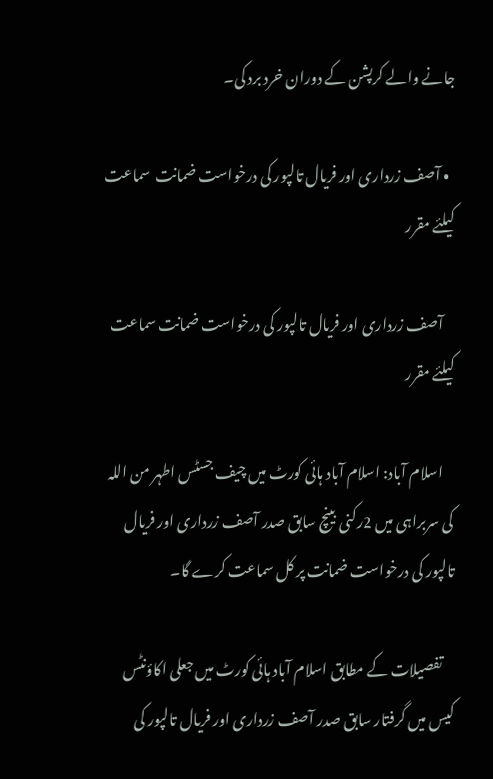جانے والے کرپشن کے دوران خرد برد کی۔

  • آصف زرداری اور فریال تالپور کی درخواست ضمانت  سماعت کیلئے مقرر

    آصف زرداری اور فریال تالپور کی درخواست ضمانت سماعت کیلئے مقرر

    اسلام آباد: اسلام آباد ہائی کورٹ میں چیف جسٹس اطہر من اللہ کی سربراہی میں 2رکنی بینچ سابق صدر آصف زرداری اور فریال تالپور کی درخواست ضمانت پر کل سماعت کرے گا۔

    تفصیلات کے مطابق اسلام آباد ہائی کورٹ میں جعلی اکاؤنٹس کیس میں گرفتار سابق صدر آصف زرداری اور فریال تالپور کی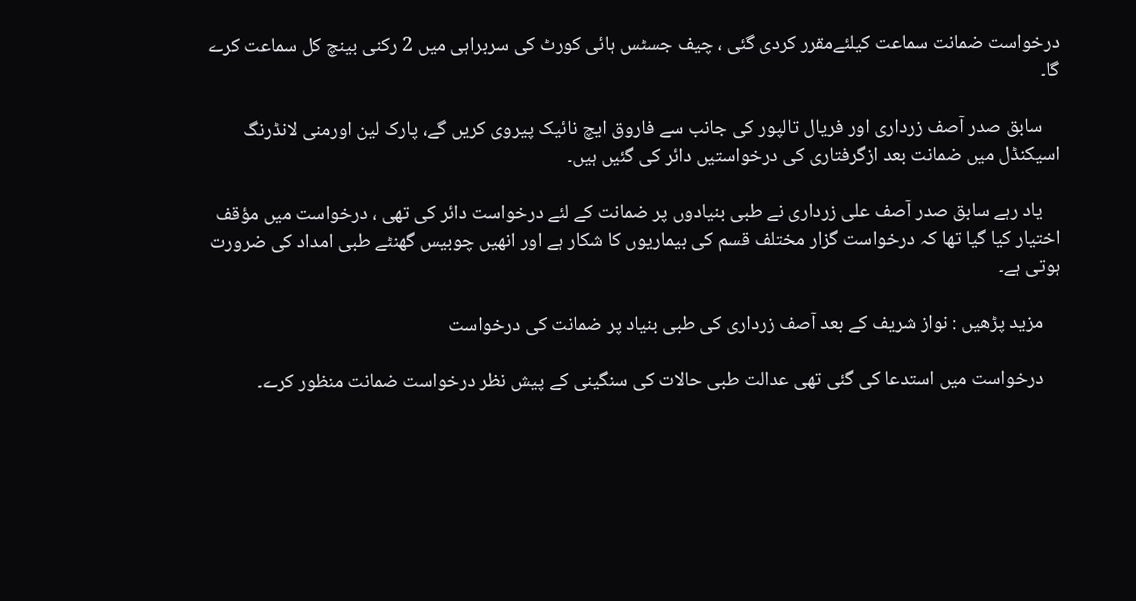درخواست ضمانت سماعت کیلئےمقرر کردی گئی ، چیف جسٹس ہائی کورٹ کی سربراہی میں 2 رکنی بینچ کل سماعت کرے گا۔

    سابق صدر آصف زرداری اور فریال تالپور کی جانب سے فاروق ایچ نائیک پیروی کریں گے، پارک لین اورمنی لانڈرنگ اسیکنڈل میں ضمانت بعد ازگرفتاری کی درخواستیں دائر کی گئیں ہیں۔

    یاد رہے سابق صدر آصف علی زرداری نے طبی بنیادوں پر ضمانت کے لئے درخواست دائر کی تھی ، درخواست میں مؤقف اختیار کیا گیا تھا کہ درخواست گزار مختلف قسم کی بیماریوں کا شکار ہے اور انھیں چوبیس گھنٹے طبی امداد کی ضرورت ہوتی ہے۔

    مزید پڑھیں : نواز شریف کے بعد آصف زرداری کی طبی بنیاد پر ضمانت کی درخواست

    درخواست میں استدعا کی گئی تھی عدالت طبی حالات کی سنگینی کے پیش نظر درخواست ضمانت منظور کرے۔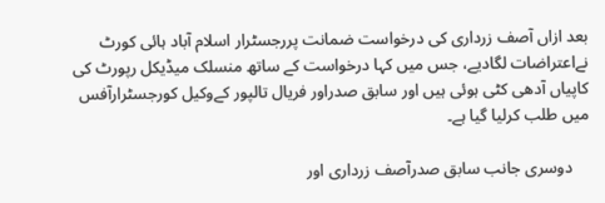بعد ازاں آصف زرداری کی درخواست ضمانت پررجسٹرار اسلام آباد ہائی کورٹ نےاعتراضات لگادیے، جس میں کہا درخواست کے ساتھ منسلک میڈیکل رپورٹ کی کاپیاں آدھی کٹی ہوئی ہیں اور سابق صدراور فریال تالپور کےوکیل کورجسٹرارآفس میں طلب کرلیا گیا ہے۔

    دوسری جانب سابق صدرآصف زرداری اور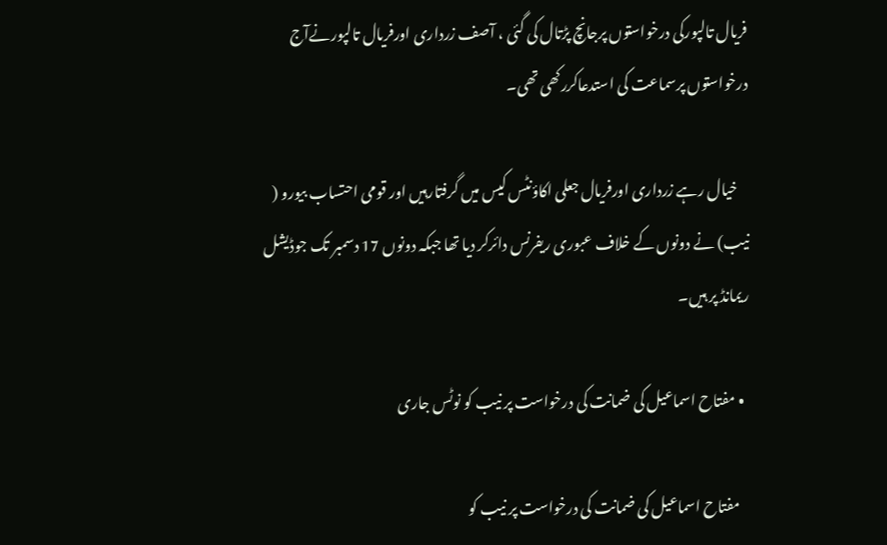فریال تالپورکی درخواستوں پرجانچ پڑتال کی گئی ، آصف زرداری اورفریال تالپورنےآج درخواستوں پرسماعت کی استدعاکررکھی تھی۔

    خیال رہے زرداری اورفریال جعلی اکاؤنٹس کیس میں گرفتارہیں اور قومی احتساب بیورو ( نیب) نے دونوں کے خلاف عبوری ریفرنس دائرکر دیا تھا جبکہ دونوں 17 دسمبر تک جوڈیشل ریمانڈ پر ہیں۔

  • مفتاح اسماعیل کی ضمانت کی درخواست پر نیب کو نوٹس جاری

    مفتاح اسماعیل کی ضمانت کی درخواست پر نیب کو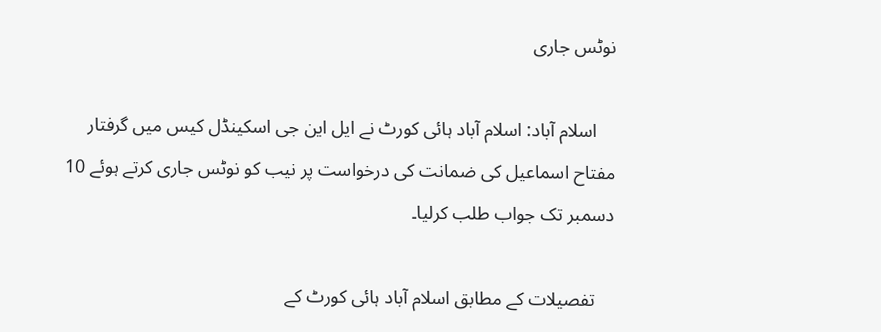نوٹس جاری

    اسلام آباد: اسلام آباد ہائی کورٹ نے ایل این جی اسکینڈل کیس میں گرفتار مفتاح اسماعیل کی ضمانت کی درخواست پر نیب کو نوٹس جاری کرتے ہوئے 10 دسمبر تک جواب طلب کرلیا۔

    تفصیلات کے مطابق اسلام آباد ہائی کورٹ کے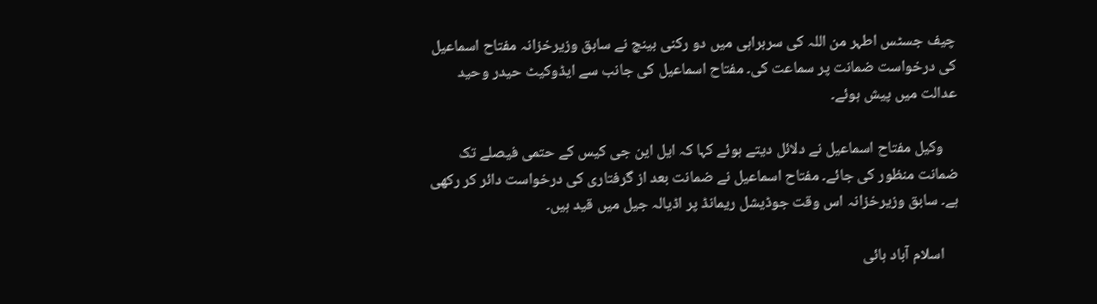چیف جسٹس اطہر من اللہ کی سربراہی میں دو رکنی بینچ نے سابق وزیرخزانہ مفتاح اسماعیل کی درخواست ضمانت پر سماعت کی۔ مفتاح اسماعیل کی جانب سے ایڈوکیٹ حیدر وحید عدالت میں پیش ہوئے۔

    وکیل مفتاح اسماعیل نے دلائل دیتے ہوئے کہا کہ ایل این جی کیس کے حتمی فیصلے تک ضمانت منظور کی جائے۔ مفتاح اسماعیل نے ضمانت بعد از گرفتاری کی درخواست دائر کر رکھی ہے۔ سابق وزیرخزانہ اس وقت جوڈیشل ریمانڈ پر اڈیالہ جیل میں قید ہیں۔

    اسلام آباد ہائی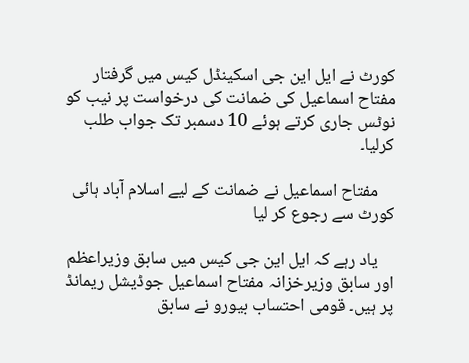کورٹ نے ایل این جی اسکینڈل کیس میں گرفتار مفتاح اسماعیل کی ضمانت کی درخواست پر نیب کو نوٹس جاری کرتے ہوئے 10 دسمبر تک جواب طلب کرلیا۔

    مفتاح اسماعیل نے ضمانت کے لیے اسلام آباد ہائی کورٹ سے رجوع کر لیا

    یاد رہے کہ ایل این جی کیس میں سابق وزیراعظم اور سابق وزیرخزانہ مفتاح اسماعیل جوڈیشل ریمانڈ پر ہیں۔ قومی احتساب بیورو نے سابق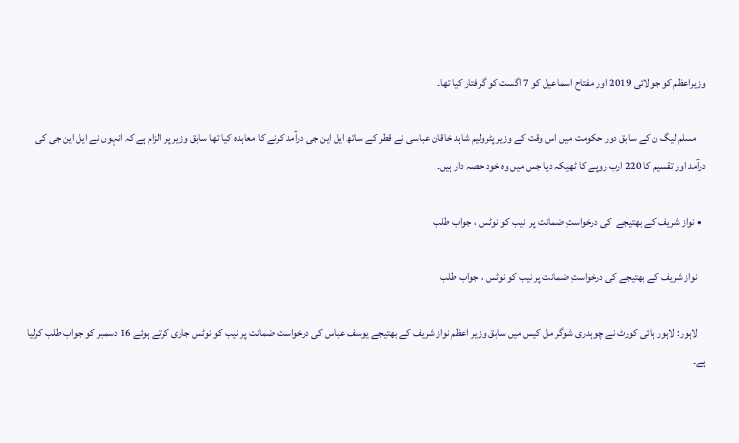وزیراعظم کو جولائی 2019 اور مفتاح اسماعیل کو 7 اگست کو گرفتار کیا تھا۔

    مسلم لیگ ن کے سابق دور حکومت میں اس وقت کے وزیر پٹرولیم شاہد خاقان عباسی نے قطر کے ساتھ ایل این جی درآمد کرنے کا معاہدہ کیا تھا سابق وزیر پر الزام ہے کہ انہوں نے ایل این جی کی درآمد اور تقسیم کا 220 ارب روپے کا ٹھیکہ دیا جس میں وہ خود حصہ دار ہیں۔

  • نواز شریف کے بھتیجے  کی درخواستِ ضمانت پر  نیب کو نوٹس ، جواب طلب

    نواز شریف کے بھتیجے کی درخواستِ ضمانت پر نیب کو نوٹس ، جواب طلب

    لاہور: لاہور ہائی کورٹ نے چوہدری شوگر مل کیس میں سابق وزیر اعظم نواز شریف کے بھتیجے یوسف عباس کی درخواست ضمانت پر نیب کو نوٹس جاری کرتے ہوئے 16 دسمبر کو جواب طلب کرلیا ہے۔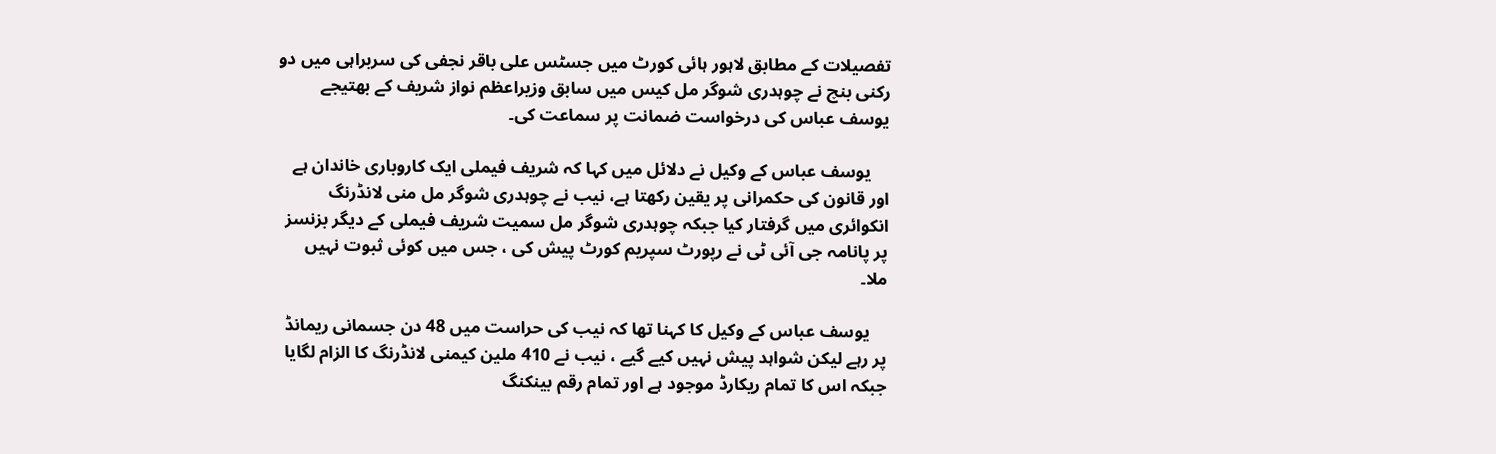تفصیلات کے مطابق لاہور ہائی کورٹ میں جسٹس علی باقر نجفی کی سربراہی میں دو رکنی بنچ نے چوہدری شوگر مل کیس میں سابق وزیراعظم نواز شریف کے بھتیجے یوسف عباس کی درخواست ضمانت پر سماعت کی۔

    یوسف عباس کے وکیل نے دلائل میں کہا کہ شریف فیملی ایک کاروباری خاندان ہے اور قانون کی حکمرانی پر یقین رکھتا ہے، نیب نے چوہدری شوگر مل منی لانڈرنگ انکوائری میں گرفتار کیا جبکہ چوہدری شوگر مل سمیت شریف فیملی کے دیگر بزنسز پر پانامہ جی آئی ٹی نے رپورٹ سپریم کورٹ پیش کی ، جس میں کوئی ثبوت نہیں ملا۔

    یوسف عباس کے وکیل کا کہنا تھا کہ نیب کی حراست میں 48 دن جسمانی ریمانڈ پر رہے لیکن شواہد پیش نہیں کیے گیے ، نیب نے 410 ملین کیمنی لانڈرنگ کا الزام لگایا جبکہ اس کا تمام ریکارڈ موجود ہے اور تمام رقم بینکنگ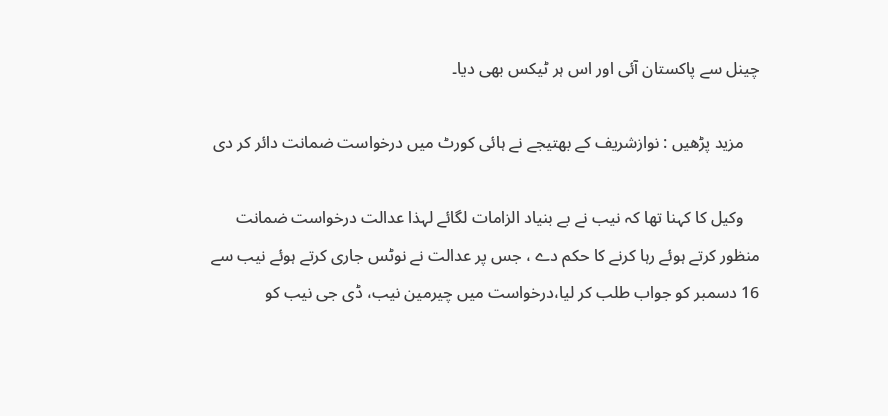چینل سے پاکستان آئی اور اس ہر ٹیکس بھی دیا۔

    مزید پڑھیں : نوازشریف کے بھتیجے نے ہائی کورٹ میں درخواست ضمانت دائر کر دی

    وکیل کا کہنا تھا کہ نیب نے بے بنیاد الزامات لگائے لہذا عدالت درخواست ضمانت منظور کرتے ہوئے رہا کرنے کا حکم دے ، جس پر عدالت نے نوٹس جاری کرتے ہوئے نیب سے 16 دسمبر کو جواب طلب کر لیا،درخواست میں چیرمین نیب، ڈی جی نیب کو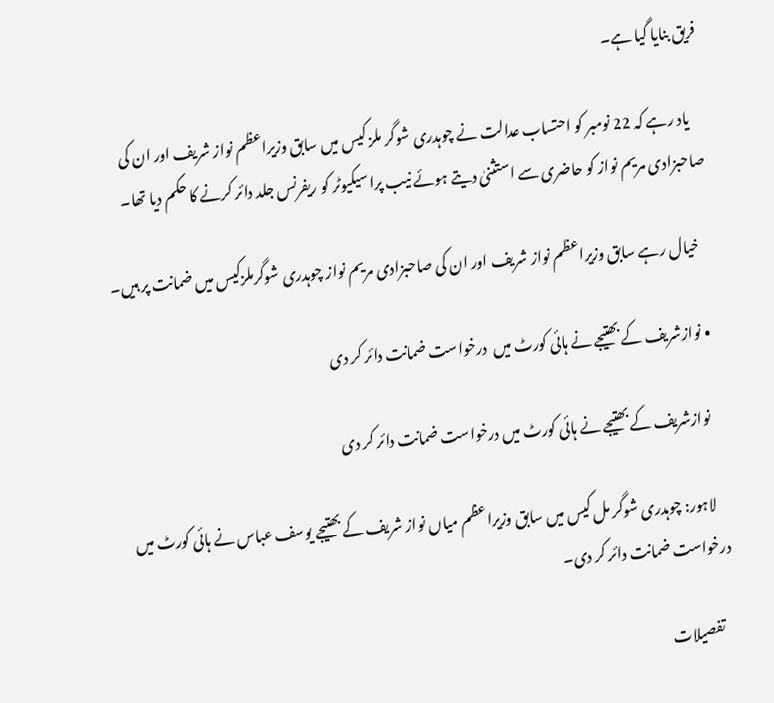فریق بنایا گیا ہے۔

    یاد رہے کہ 22 نومبر کو احتساب عدالت نے چوہدری شوگر ملز کیس میں سابق وزیراعظم نواز شریف اور ان کی صاحبزادی مریم نواز کو حاضری سے استثنیٰ دیتے ہوئے نیب پراسیکیوٹر کو ریفرنس جلد دائر کرنے کا حکم دیا تھا۔

    خیال رہے سابق وزیراعظم نواز شریف اور ان کی صاحبزادی مریم نواز چوہدری شوگرملزکیس میں ضمانت پر ہیں۔

  • نوازشریف کے بھتیجے نے ہائی کورٹ میں  درخواست ضمانت دائر کر دی

    نوازشریف کے بھتیجے نے ہائی کورٹ میں درخواست ضمانت دائر کر دی

    لاہور: چوہدری شوگر مل کیس میں سابق وزیراعظم میاں نواز شریف کے بھتیجے یوسف عباس نے ہائی کورٹ میں درخواست ضمانت دائر کر دی۔

    تفصیلات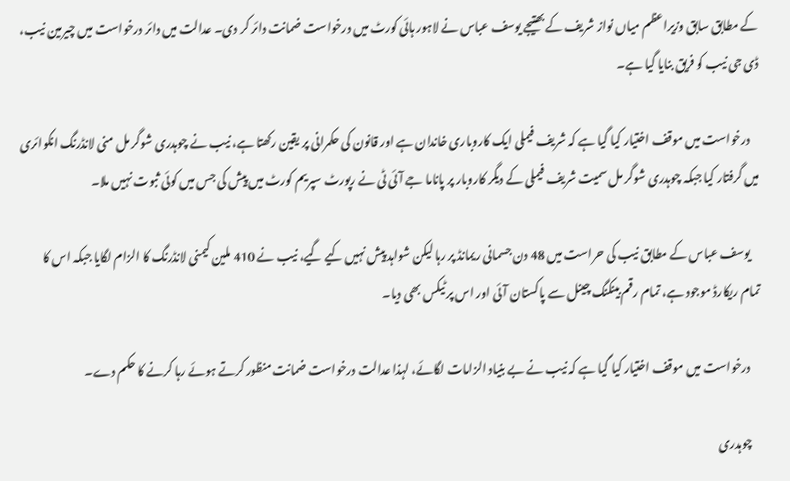کے مطابق سابق وزیراعظم میاں نواز شریف کے بھتیجے یوسف عباس نے لاہور ہائی کورٹ میں درخواست ضمانت دائر کر دی۔ عدالت میں دائر درخواست میں چیرمین نیب، ڈی جی نیب کو فریق بنایا گیا ہے۔

    درخواست میں موقف اختیار کیا گیا ہے کہ شریف فیملی ایک کاروباری خاندان ہے اور قانون کی حکمرانی پر یقین رکھتا ہے، نیب نے چوہدری شوگر مل منی لانڈرنگ انکوائری میں گرفتار کیا جبکہ چوہدری شوگر مل سمیت شریف فیملی کے دیگر کاروبار پر پاناما جے آئی ٹی نے رپورٹ سپریم کورٹ میں پیش کی جس میں کوئی ثبوت نہیں ملا۔

    یوسف عباس کے مطابق نیب کی حراست میں 48 دن جسمانی ریمانڈ پر رہا لیکن شواہد پیش نہیں کیے گیے، نیب نے 410 ملین کیمنی لانڈرنگ کا الزام لگایا جبکہ اس کا تمام ریکارڈ موجود ہے، تمام رقم بینکنگ چینل سے پاکستان آئی اور اس پر ٹیکس بھی دیا۔

    درخواست میں موقف اختیار کیا گیا ہے کہ نیب نے بے بنیاد الزامات لگائے، لہذا عدالت درخواست ضمانت منظور کرتے ہوئے رہا کرنے کا حکم دے۔

    چوہدری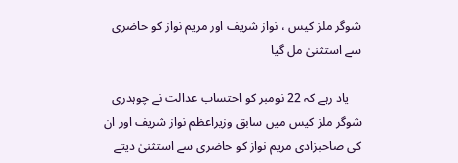شوگر ملز کیس ، نواز شریف اور مریم نواز کو حاضری سے استثنیٰ مل گیا

    یاد رہے کہ 22 نومبر کو احتساب عدالت نے چوہدری شوگر ملز کیس میں سابق وزیراعظم نواز شریف اور ان کی صاحبزادی مریم نواز کو حاضری سے استثنیٰ دیتے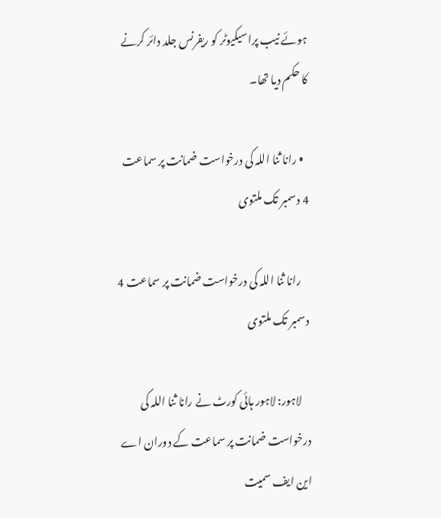ہوئے نیب پراسیکیوٹر کو ریفرنس جلد دائر کرنے کا حکم دیا تھا۔

  • رانا ثنا اللہ کی درخواست ضمانت پر سماعت 4 دسمبر تک ملتوی

    رانا ثنا اللہ کی درخواست ضمانت پر سماعت 4 دسمبر تک ملتوی

    لاہور: لاہور ہائی کورٹ نے رانا ثنا اللہ کی درخواست ضمانت پر سماعت کے دوران اے این ایف سمیت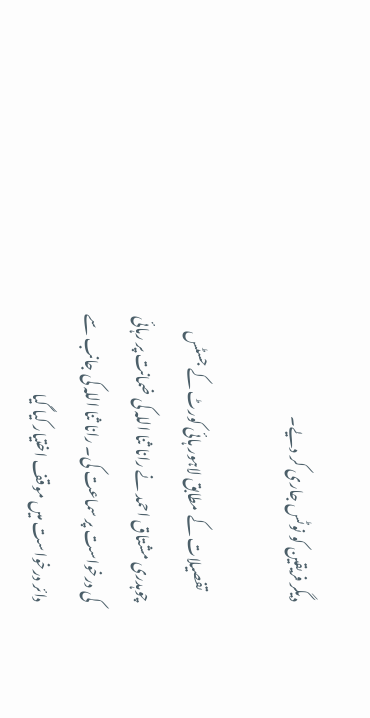دیگر فریقین کو نوٹس جاری کر دیے۔

    تفصیلات کے مطابق لاہور ہائی کورٹ کے جسٹس چوہدری مشتاق احمد نے رانا ثنا اللہ کی ضمانت پر رہائی کی درخواست پر سماعت کی۔ رانا ثنا اللہ کی جانب سے دائر درخواست میں موقف اختیار کیا گیا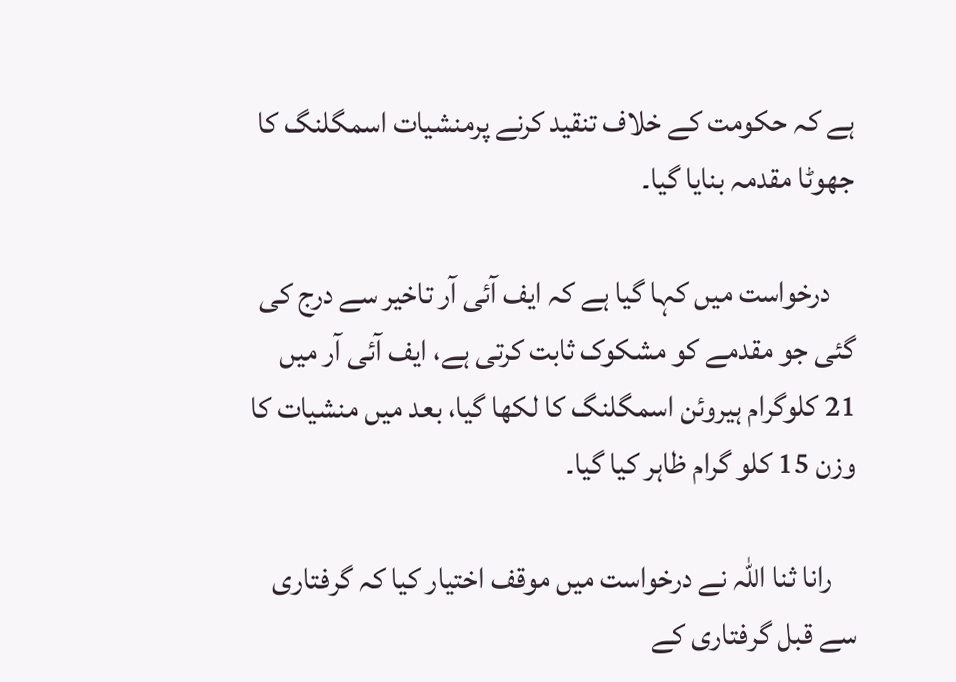ہے کہ حکومت کے خلاف تنقید کرنے پرمنشیات اسمگلنگ کا جھوٹا مقدمہ بنایا گیا۔

    درخواست میں کہا گیا ہے کہ ایف آئی آر تاخیر سے درج کی گئی جو مقدمے کو مشکوک ثابت کرتی ہے، ایف آئی آر میں 21 کلوگرام ہیروئن اسمگلنگ کا لکھا گیا، بعد میں منشیات کا وزن 15 کلو گرام ظاہر کیا گیا۔

    رانا ثنا اللہ نے درخواست میں موقف اختیار کیا کہ گرفتاری سے قبل گرفتاری کے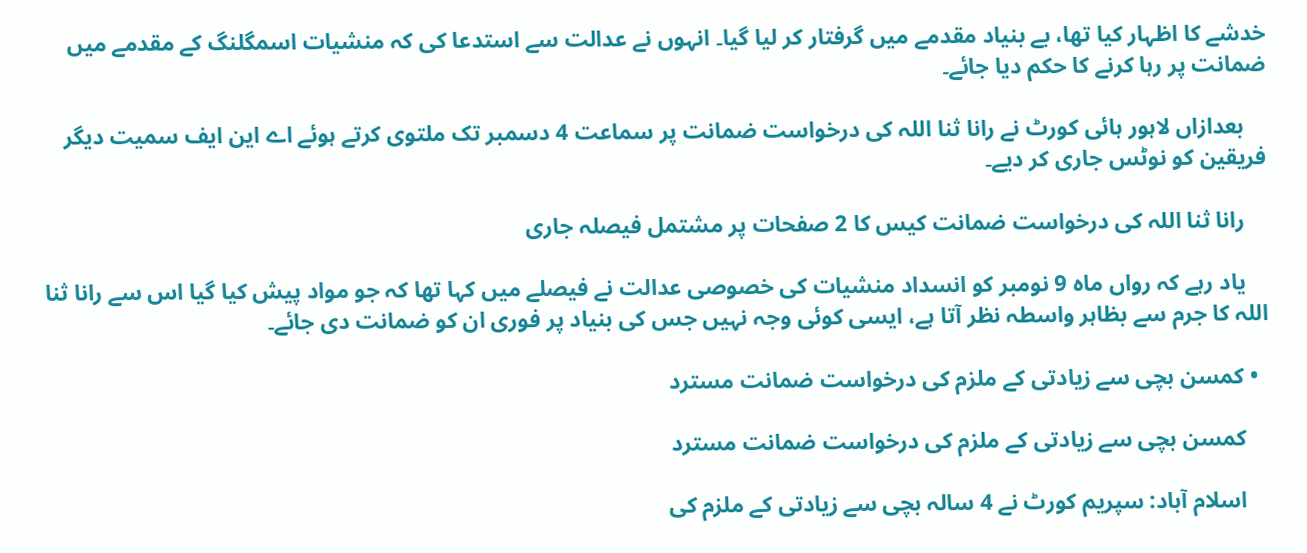خدشے کا اظہار کیا تھا، بے بنیاد مقدمے میں گرفتار کر لیا گیا۔ انہوں نے عدالت سے استدعا کی کہ منشیات اسمگلنگ کے مقدمے میں ضمانت پر رہا کرنے کا حکم دیا جائے۔

    بعدازاں لاہور ہائی کورٹ نے رانا ثنا اللہ کی درخواست ضمانت پر سماعت 4 دسمبر تک ملتوی کرتے ہوئے اے این ایف سمیت دیگر فریقین کو نوٹس جاری کر دیے۔

    رانا ثنا اللہ کی درخواست ضمانت کیس کا 2 صفحات پر مشتمل فیصلہ جاری

    یاد رہے کہ رواں ماہ 9 نومبر کو انسداد منشیات کی خصوصی عدالت نے فیصلے میں کہا تھا کہ جو مواد پیش کیا گیا اس سے رانا ثنا اللہ کا جرم سے بظاہر واسطہ نظر آتا ہے، ایسی کوئی وجہ نہیں جس کی بنیاد پر فوری ان کو ضمانت دی جائے۔

  • کمسن بچی سے زیادتی کے ملزم کی درخواست ضمانت مسترد

    کمسن بچی سے زیادتی کے ملزم کی درخواست ضمانت مسترد

    اسلام آباد: سپریم کورٹ نے 4 سالہ بچی سے زیادتی کے ملزم کی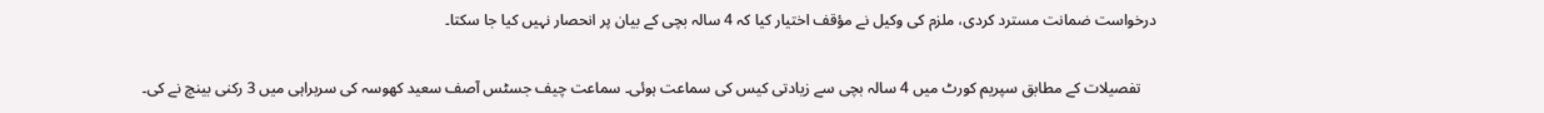درخواست ضمانت مسترد کردی، ملزم کی وکیل نے مؤقف اختیار کیا کہ 4 سالہ بچی کے بیان پر انحصار نہیں کیا جا سکتا۔

    تفصیلات کے مطابق سپریم کورٹ میں 4 سالہ بچی سے زیادتی کیس کی سماعت ہوئی۔ سماعت چیف جسٹس آصف سعید کھوسہ کی سربراہی میں 3 رکنی بینچ نے کی۔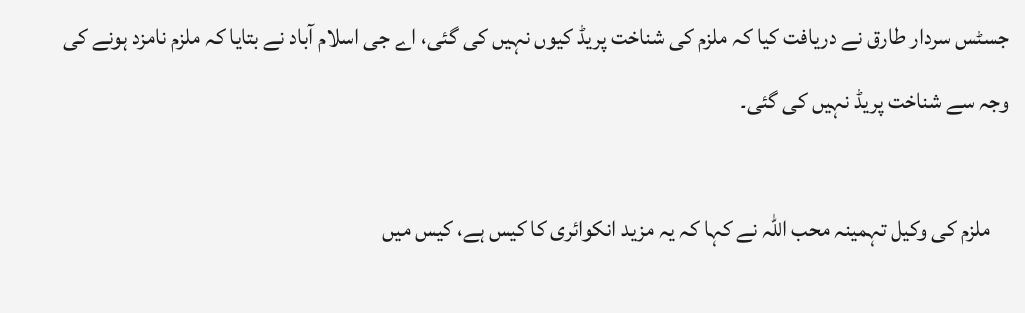جسٹس سردار طارق نے دریافت کیا کہ ملزم کی شناخت پریڈ کیوں نہیں کی گئی، اے جی اسلام آباد نے بتایا کہ ملزم نامزد ہونے کی وجہ سے شناخت پریڈ نہیں کی گئی۔

    ملزم کی وکیل تہمینہ محب اللہ نے کہا کہ یہ مزید انکوائری کا کیس ہے، کیس میں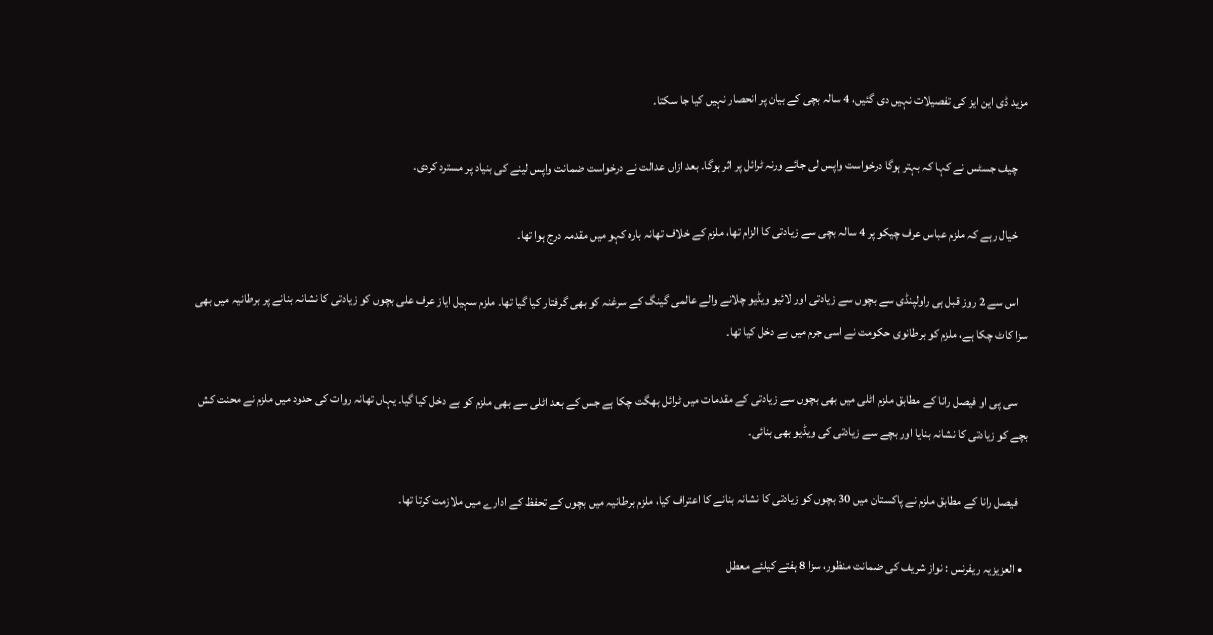مزید ڈی این ایز کی تفصیلات نہیں دی گئیں، 4 سالہ بچی کے بیان پر انحصار نہیں کیا جا سکتا۔

    چیف جسٹس نے کہا کہ بہتر ہوگا درخواست واپس لی جائے ورنہ ٹرائل پر اثر ہوگا۔ بعد ازاں عدالت نے درخواست ضمانت واپس لینے کی بنیاد پر مسترد کردی۔

    خیال رہے کہ ملزم عباس عرف چیکو پر 4 سالہ بچی سے زیادتی کا الزام تھا، ملزم کے خلاف تھانہ بارہ کہو میں مقدمہ درج ہوا تھا۔

    اس سے 2 روز قبل ہی راولپنڈی سے بچوں سے زیادتی اور لائیو ویڈیو چلانے والے عالمی گینگ کے سرغنہ کو بھی گرفتار کیا گیا تھا۔ ملزم سہیل ایاز عرف علی بچوں کو زیادتی کا نشانہ بنانے پر برطانیہ میں بھی سزا کاٹ چکا ہے، ملزم کو برطانوی حکومت نے اسی جرم میں بے دخل کیا تھا۔

    سی پی او فیصل رانا کے مطابق ملزم اٹلی میں بھی بچوں سے زیادتی کے مقدمات میں ٹرائل بھگت چکا ہے جس کے بعد اٹلی سے بھی ملزم کو بے دخل کیا گیا۔ یہاں تھانہ روات کی حدود میں ملزم نے محنت کش بچے کو زیادتی کا نشانہ بنایا اور بچے سے زیادتی کی ویڈیو بھی بنائی۔

    فیصل رانا کے مطابق ملزم نے پاکستان میں 30 بچوں کو زیادتی کا نشانہ بنانے کا اعتراف کیا، ملزم برطانیہ میں بچوں کے تحفظ کے ادارے میں ملازمت کرتا تھا۔

  • العزیزیہ ریفرنس : نواز شریف کی ضمانت منظور، سزا 8 ہفتے کیلئے معطل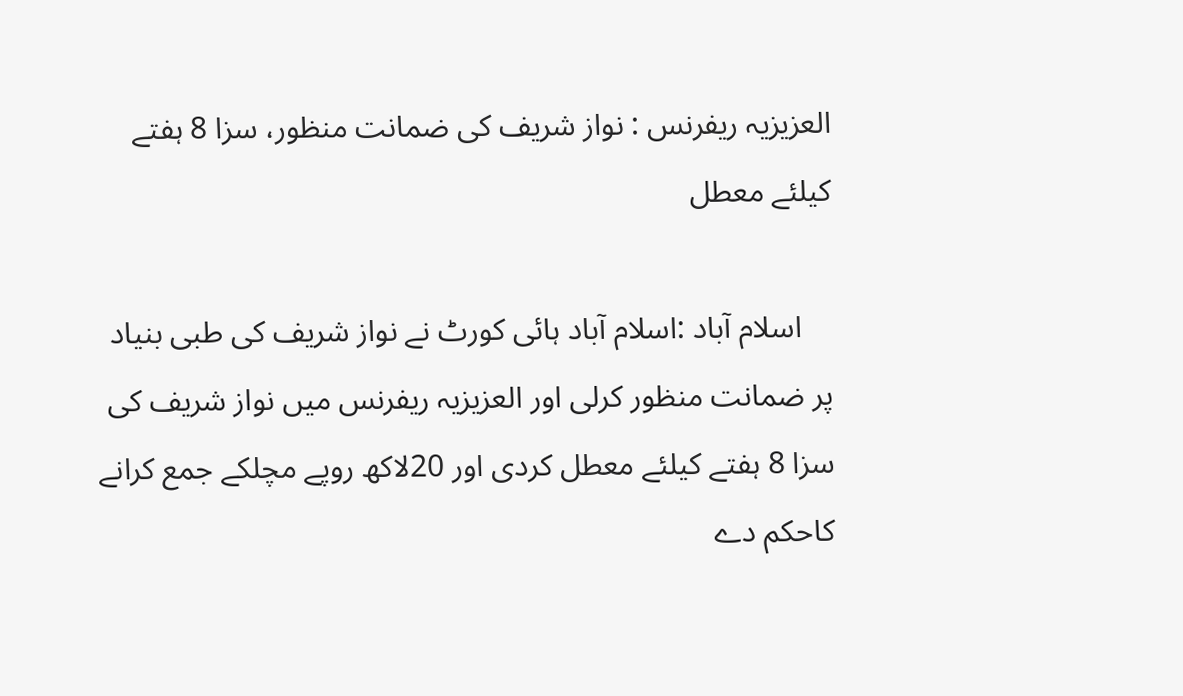العزیزیہ ریفرنس : نواز شریف کی ضمانت منظور، سزا 8 ہفتے کیلئے معطل

    اسلام آباد :اسلام آباد ہائی کورٹ نے نواز شریف کی طبی بنیاد پر ضمانت منظور کرلی اور العزیزیہ ریفرنس میں نواز شریف کی سزا 8 ہفتے کیلئے معطل کردی اور 20لاکھ روپے مچلکے جمع کرانے کاحکم دے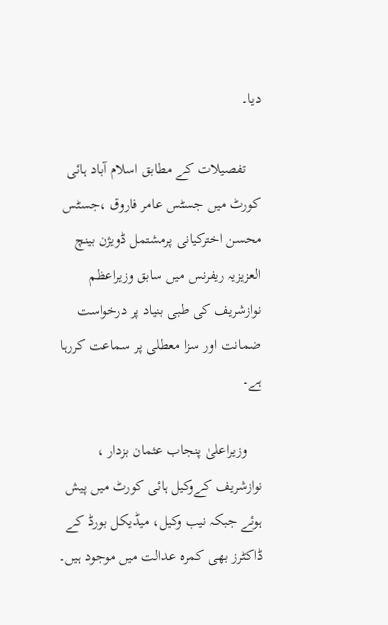دیا۔

    تفصیلات کے مطابق اسلام آباد ہائی کورٹ میں جسٹس عامر فاروق ،جسٹس محسن اخترکیانی پرمشتمل ڈویژن بینچ العزیزیہ ریفرنس میں سابق وزیراعظم نوازشریف کی طبی بنیاد پر درخواست ضمانت اور سزا معطلی پر سماعت کررہا ہے۔

    وزیراعلیٰ پنجاب عثمان بزدار ، نوازشریف کےوکیل ہائی کورٹ میں پیش ہوئے جبکہ نیب وکیل، میڈیکل بورڈ کے ڈاکٹرز بھی کمرہ عدالت میں موجود ہیں۔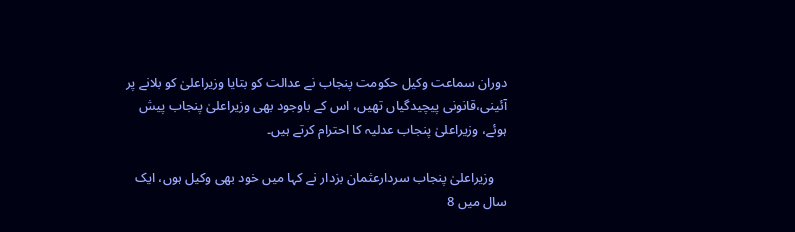دوران سماعت وکیل حکومت پنجاب نے عدالت کو بتایا وزیراعلیٰ کو بلانے پر آئینی،قانونی پیچیدگیاں تھیں، اس کے باوجود بھی وزیراعلیٰ پنجاب پیش ہوئے، وزیراعلیٰ پنجاب عدلیہ کا احترام کرتے ہیں۔

    وزیراعلیٰ پنجاب سردارعثمان بزدار نے کہا میں خود بھی وکیل ہوں، ایک سال میں 8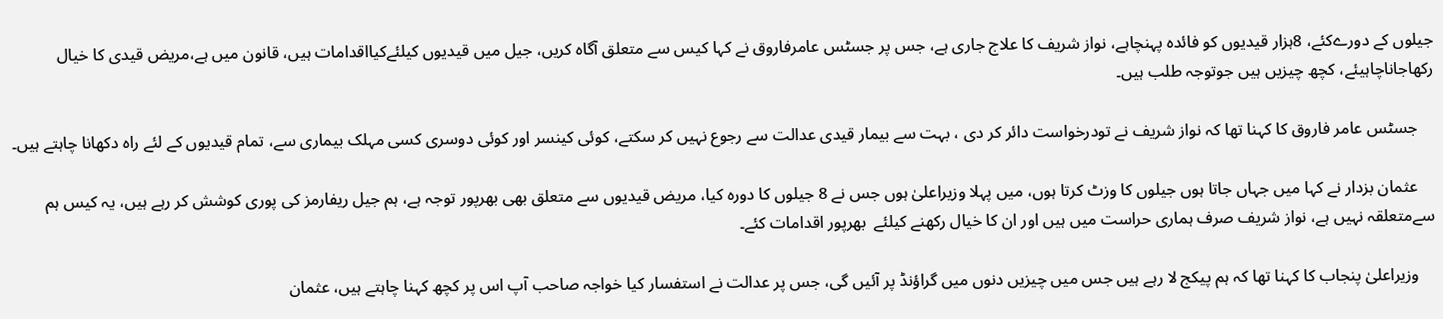جیلوں کے دورےکئے، 8ہزار قیدیوں کو فائدہ پہنچاہے، نواز شریف کا علاج جاری ہے، جس پر جسٹس عامرفاروق نے کہا کیس سے متعلق آگاہ کریں، جیل میں قیدیوں کیلئےکیااقدامات ہیں، قانون میں ہے،مریض قیدی کا خیال  رکھاجاناچاہیئے، کچھ چیزیں ہیں جوتوجہ طلب ہیں۔

    جسٹس عامر فاروق کا کہنا تھا کہ نواز شریف نے تودرخواست دائر کر دی ، بہت سے بیمار قیدی عدالت سے رجوع نہیں کر سکتے، کوئی کینسر اور کوئی دوسری کسی مہلک بیماری سے، تمام قیدیوں کے لئے راہ دکھانا چاہتے ہیں۔

    عثمان بزدار نے کہا میں جہاں جاتا ہوں جیلوں کا وزٹ کرتا ہوں، میں پہلا وزیراعلیٰ ہوں جس نے 8 جیلوں کا دورہ کیا، مریض قیدیوں سے متعلق بھی بھرپور توجہ ہے، ہم جیل ریفارمز کی پوری کوشش کر رہے ہیں، یہ کیس ہم سےمتعلقہ نہیں ہے، نواز شریف صرف ہماری حراست میں ہیں اور ان کا خیال رکھنے کیلئے  بھرپور اقدامات کئے۔

    وزیراعلیٰ پنجاب کا کہنا تھا کہ ہم پیکج لا رہے ہیں جس میں چیزیں دنوں میں گراؤنڈ پر آئیں گی، جس پر عدالت نے استفسار کیا خواجہ صاحب آپ اس پر کچھ کہنا چاہتے ہیں، عثمان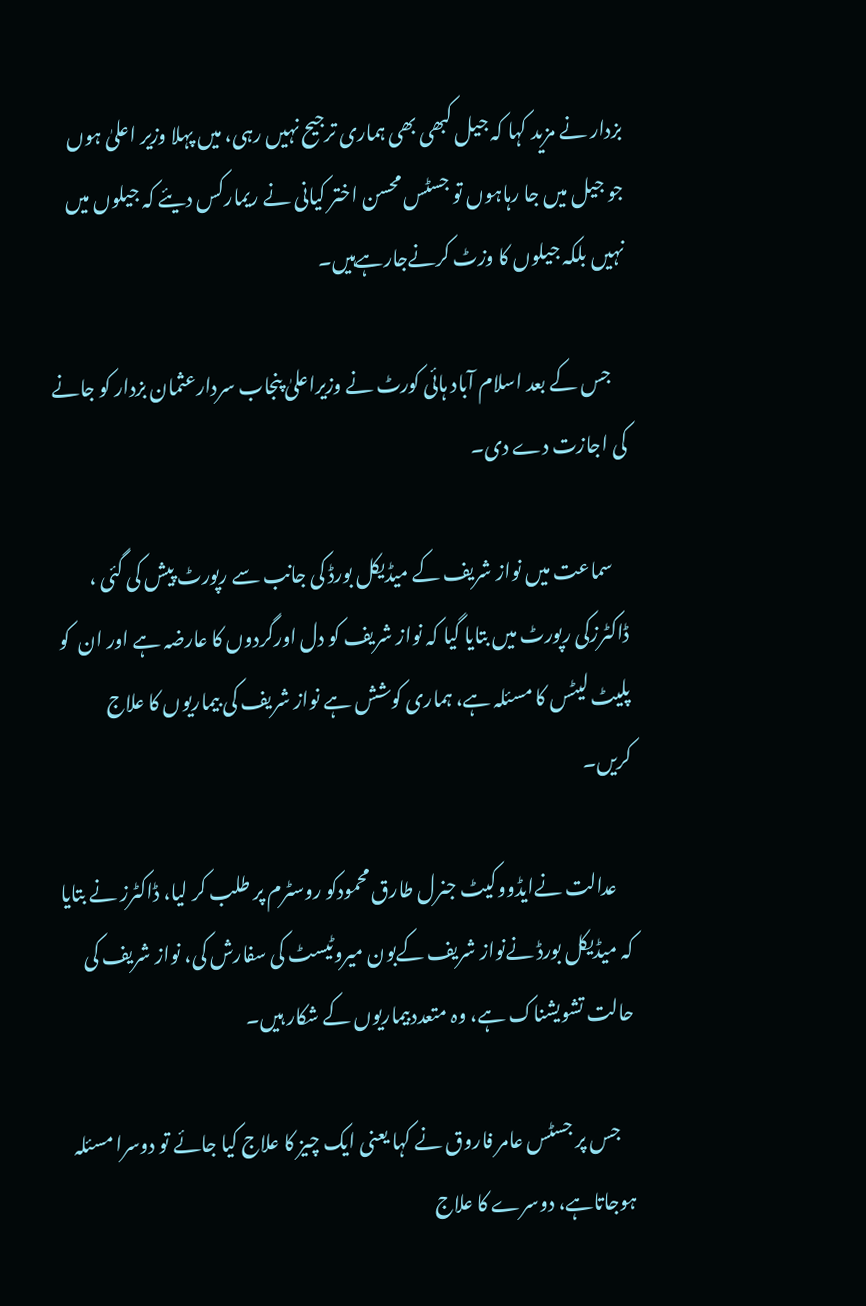بزدار نے مزید کہا کہ جیل کبھی بھی ہماری ترجیح نہیں رہی، میں پہلا وزیر اعلیٰ ہوں جو جیل میں جا رہاہوں تو جسٹس محسن اختر کیانی نے ریمارکس دیئے کہ جیلوں میں نہیں بلکہ جیلوں کا وزٹ کرنےجارہےہیں۔

    جس کے بعد اسلام آباد ہائی کورٹ نے وزیراعلیٰ پنجاب سردارعثمان بزدار کو جانے کی اجازت دے دی۔

    سماعت میں نواز شریف کے میڈیکل بورڈ کی جانب سے رپورٹ پیش کی گئی ، ڈاکٹرزکی رپورٹ میں بتایا گیا کہ نواز شریف کو دل اورگردوں کا عارضہ ہے اور ان  کو پلیٹ لیٹس کا مسئلہ ہے، ہماری کوشش ہے نواز شریف کی بیماریوں کا علاج کریں۔

    عدالت نےایڈووکیٹ جنرل طارق محمودکو روسٹرم پر طلب کر لیا، ڈاکٹرز نے بتایا کہ میڈیکل بورڈ نےنواز شریف کےبون میروٹیسٹ کی سفارش کی، نواز شریف کی حالت تشویشناک ہے، وہ متعددبیماریوں کے شکار ہیں۔

    جس پر جسٹس عامر فاروق نے کہا یعنی ایک چیز کا علاج کیا جائے تو دوسرا مسئلہ ہوجاتاہے، دوسرے کا علاج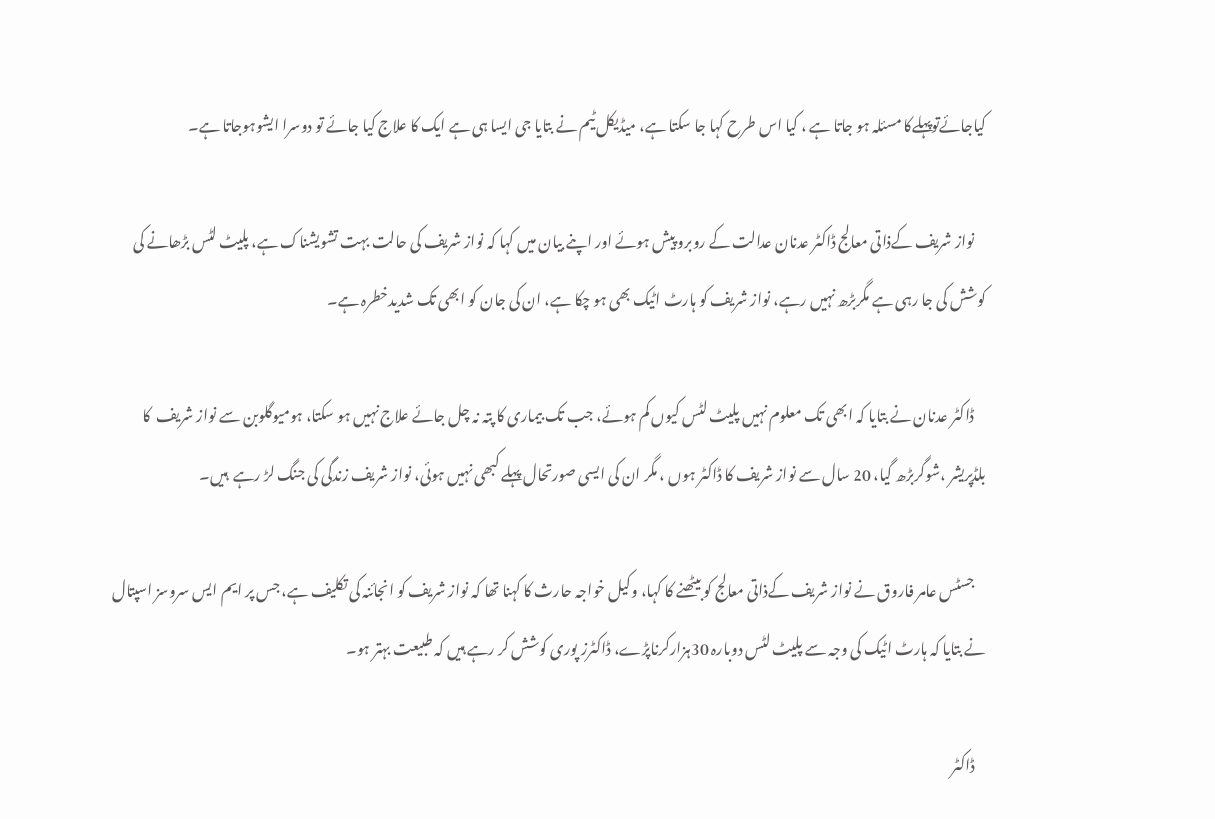کیاجائےتوپہلےکا مسئلہ ہو جاتا ہے ، کیا اس طرح کہا جا سکتا ہے، میڈیکل ٹیم نے بتایا جی ایسا ہی ہے ایک کا علاج کیا جائے تو دوسرا ایشوہوجاتا ہے۔

    نواز شریف کےذاتی معالج ڈاکٹر عدنان عدالت کے روبرو پیش ہوئے اور اپنے بیان میں کہا کہ نواز شریف کی حالت بہت تشویشناک ہے، پلیٹ لٹس بڑھانے کی کوشش کی جا رہی ہے مگربڑھ نہیں رہے، نواز شریف کو ہارٹ اٹیک بھی ہو چکا ہے، ان کی جان کو ابھی تک شدیدخطرہ ہے۔

    ڈاکٹر عدنان نے بتایا کہ ابھی تک معلوم نہیں پلیٹ لٹس کیوں کم ہوئے، جب تک بیماری کا پتہ نہ چل جائے علاج نہیں ہو سکتا، ہومیوگلوبن سے نواز شریف  کا  بلڈپریشر ،شوگربڑھ گیا، 20 سال سے نواز شریف کا ڈاکٹر ہوں ، مگر ان کی ایسی صورتحال پہلے کبھی نہیں ہوئی، نواز شریف زندگی کی جنگ لڑ رہے  ہیں۔

    جسٹس عامر فاروق نے نواز شریف کےذاتی معالج کو بیٹھنے کا کہا، وکیل خواجہ حارث کا کہنا تھا کہ نواز شریف کو انجائنہ کی تکلیف ہے، جس پر ایم ایس سروسز اسپتال نے بتایا کہ ہارٹ اٹیک کی وجہ سے پلیٹ لٹس دوبارہ 30ہزارکرناپڑے، ڈاکٹرز پوری کوشش کر رہے ہیں کہ طبیعت بہتر ہو۔

    ڈاکٹر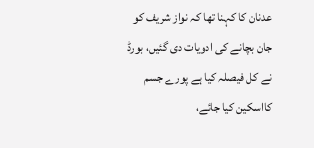عدنان کا کہنا تھا کہ نواز شریف کو جان بچانے کی ادویات دی گئیں، بورڈ نے کل فیصلہ کیا ہے پورے جسم کااسکین کیا جائے،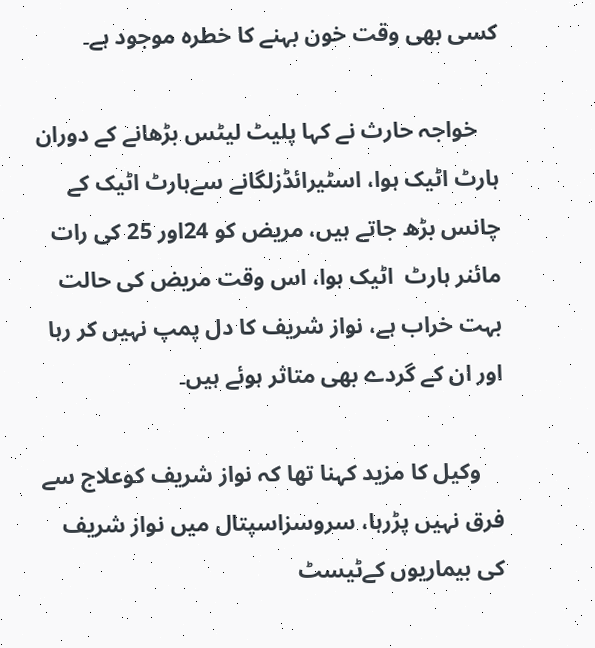کسی بھی وقت خون بہنے کا خطرہ موجود ہے۔

    خواجہ حارث نے کہا پلیٹ لیٹس بڑھانے کے دوران ہارٹ اٹیک ہوا، اسٹیرائڈزلگانے سےہارٹ اٹیک کے چانس بڑھ جاتے ہیں، مریض کو 24اور 25 کی رات مائنر ہارٹ  اٹیک ہوا، اس وقت مریض کی حالت بہت خراب ہے، نواز شریف کا دل پمپ نہیں کر رہا اور ان کے گردے بھی متاثر ہوئے ہیں۔

    وکیل کا مزید کہنا تھا کہ نواز شریف کوعلاج سے فرق نہیں پڑرہا، سروسزاسپتال میں نواز شریف کی بیماریوں کےٹیسٹ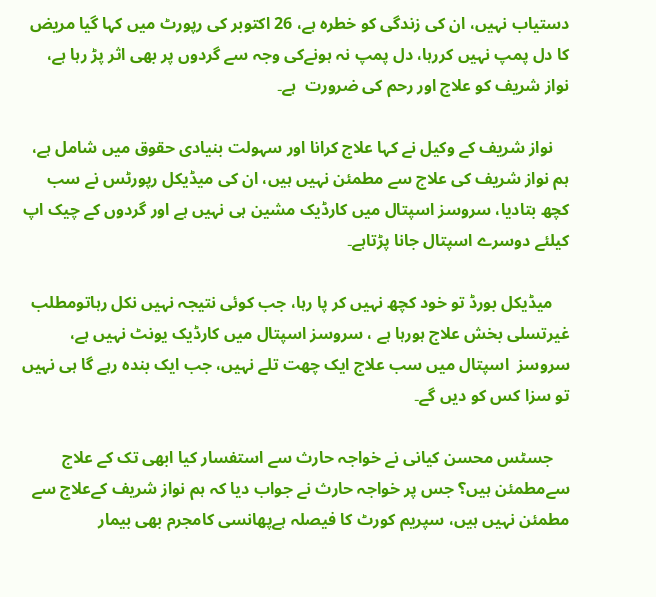دستیاب نہیں، ان کی زندگی کو خطرہ ہے، 26 اکتوبر کی رپورٹ میں کہا گیا مریض کا دل پمپ نہیں کررہا، دل پمپ نہ ہونےکی وجہ سے گردوں پر بھی اثر پڑ رہا ہے، نواز شریف کو علاج اور رحم کی ضرورت  ہے۔

    نواز شریف کے وکیل نے کہا علاج کرانا اور سہولت بنیادی حقوق میں شامل ہے، ہم نواز شریف کی علاج سے مطمئن نہیں ہیں، ان کی میڈیکل رپورٹس نے سب کچھ بتادیا، سروسز اسپتال میں کارڈیک مشین ہی نہیں ہے اور گردوں کے چیک اپ کیلئے دوسرے اسپتال جانا پڑتاہے۔

    میڈیکل بورڈ تو خود کچھ نہیں کر پا رہا، جب کوئی نتیجہ نہیں نکل رہاتومطلب غیرتسلی بخش علاج ہورہا ہے ، سروسز اسپتال میں کارڈیک یونٹ نہیں ہے، سروسز  اسپتال میں سب علاج ایک چھت تلے نہیں، جب ایک بندہ رہے گا ہی نہیں تو سزا کس کو دیں گے۔

    جسٹس محسن کیانی نے خواجہ حارث سے استفسار کیا ابھی تک کے علاج سےمطمئن ہیں؟ جس پر خواجہ حارث نے جواب دیا کہ ہم نواز شریف کےعلاج سے  مطمئن نہیں ہیں، سپریم کورٹ کا فیصلہ ہےپھانسی کامجرم بھی بیمار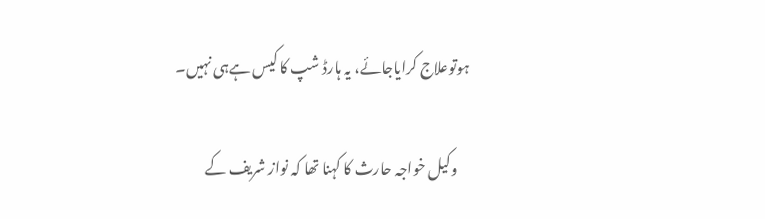ہوتوعلاج کرایاجائے، یہ ہارڈ شپ کا کیس ہےہی نہیں۔

    وکیل خواجہ حارث کا کہنا تھا کہ نواز شریف کے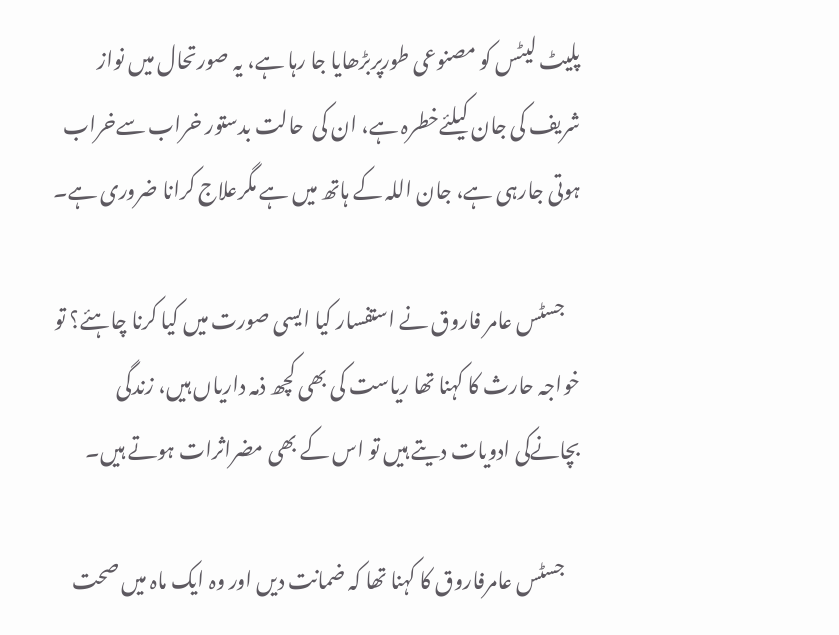پلیٹ لیٹس کو مصنوعی طورپربڑھایا جا رہا ہے، یہ صورتحال میں نواز شریف کی جان کیلئےخطرہ ہے، ان کی  حالت بدستور خراب سےخراب ہوتی جارہی ہے، جان اللہ کے ہاتھ میں ہے مگرعلاج کرانا ضروری ہے۔

    جسٹس عامر فاروق نے استفسار کیا ایسی صورت میں کیا کرنا چاہئے؟ تو خواجہ حارث کا کہنا تھا ریاست کی بھی کچھ ذمہ داریاں ہیں، زندگی بچانےکی ادویات دیتے ہیں تو اس کے بھی مضراثرات ہوتے ہیں۔

    جسٹس عامرفاروق کا کہنا تھا کہ ضمانت دیں اور وہ ایک ماہ میں صحت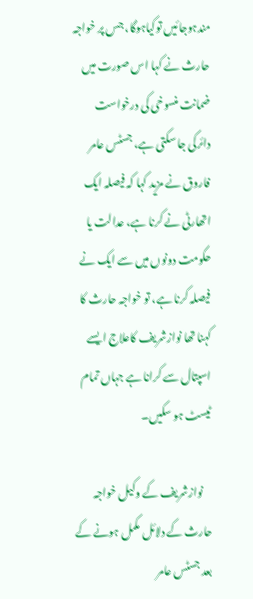مندہوجائیں توکیاہوگا، جس پر خواجہ حارث نے کہا اس صورت میں ضمانت منسوخی کی درخواست دائرکی جا سکتی ہے، جسٹس عامر فاروق نے مزید کہا کہ فیصلہ ایک اتھارٹی نے کرنا ہے، عدالت یا حکومت دونوں میں سے ایک نے فیصلہ کرنا ہے، تو خواجہ حارث کا کہنا تھا نوازشریف کاعلاج ایسے اسپتال سے کرانا ہے جہاں تمام ٹیسٹ ہو سکیں۔

    نوازشریف کے وکیل خواجہ حارث کے دلائل مکمل ہونے کے بعد جسٹس عامر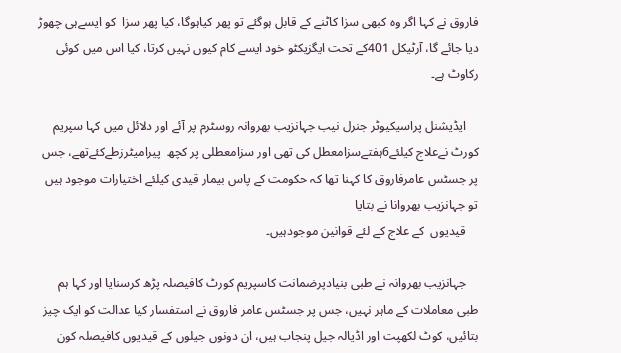فاروق نے کہا اگر وہ کبھی سزا کاٹنے کے قابل ہوگئے تو پھر کیاہوگا، کیا پھر سزا  کو ایسےہی چھوڑ دیا جائے گا، آرٹیکل 401کے تحت ایگزیکٹو خود ایسے کام کیوں نہیں کرتا، کیا اس میں کوئی رکاوٹ ہے۔

    ایڈیشنل پراسیکیوٹر جنرل نیب جہانزیب بھروانہ روسٹرم پر آئے اور دلائل میں کہا سپریم کورٹ نےعلاج کیلئے6ہفتےسزامعطل کی تھی اور سزامعطلی پر کچھ  پیرامیٹرزطےکئےتھے، جس پر جسٹس عامرفاروق کا کہنا تھا کہ حکومت کے پاس بیمار قیدی کیلئے اختیارات موجود ہیں تو جہانزیب بھروانا نے بتایا
    قیدیوں  کے علاج کے لئے قوانین موجودہیں۔

    جہانزیب بھروانہ نے طبی بنیادپرضمانت کاسپریم کورٹ کافیصلہ پڑھ کرسنایا اور کہا ہم طبی معاملات کے ماہر نہیں، جس پر جسٹس عامر فاروق نے استفسار کیا عدالت کو ایک چیز بتائیں، کوٹ لکھپت اور اڈیالہ جیل پنجاب ہیں، ان دونوں جیلوں کے قیدیوں کافیصلہ کون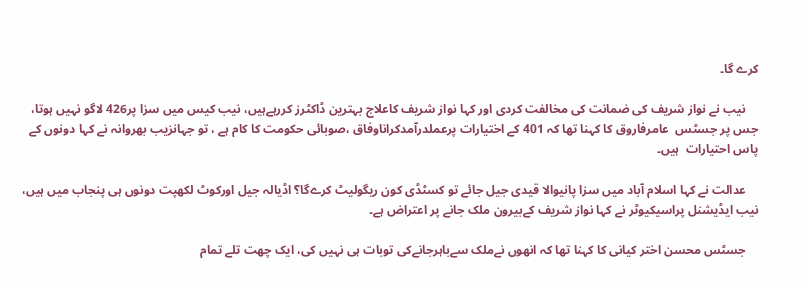کرے گا۔

    نیب نے نواز شریف کی ضمانت کی مخالفت کردی اور کہا نواز شریف کاعلاج بہترین ڈاکٹرز کررہےہیں، نیب کیس میں سزا پر426 لاگو نہیں ہوتا، جس پر جسٹس  عامرفاروق کا کہنا تھا کہ 401 کے اختیارات پرعملدرآمدکراناوفاق ،صوبائی حکومت کا کام ہے ، تو جہانزیب بھروانہ نے کہا دونوں کے پاس احتیارات  ہیں۔

    عدالت نے کہا اسلام آباد میں سزا پانیوالا قیدی جیل جائے تو کسٹڈی کون ریگولیٹ کرےگا؟ اڈیالہ جیل اورکوٹ لکھپت دونوں ہی پنجاب میں ہیں، نیب ایڈیشنل پراسیکیوٹر نے کہا نواز شریف کےبیرون ملک جانے پر اعتراض ہے۔

    جسٹس محسن اختر کیانی کا کہنا تھا کہ انھوں نےملک سےباہرجانےکی توبات ہی نہیں کی، ایک چھت تلے تمام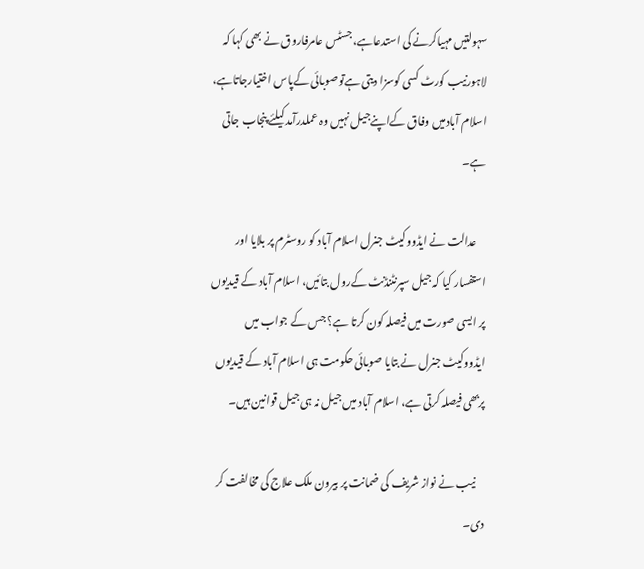سہولتیں مہیاکرنے کی استدعاہے، جسٹس عامرفاروق نے بھی کہا کہ لاہورنیب کورٹ کسی کوسزا دیتی ہےتوصوبائی کےپاس اختیارجاتاہے، اسلام آبادمیں وفاق کےاپنےجیل نہیں وہ عملدرآمد کیلئے پنجاب جاتی ہے۔

    عدالت نے ایڈووکیٹ جنرل اسلام آباد کو روسٹرم پر بلایا اور استفسار کیا کہ جیل سپرنٹنڈنٹ کےرول بتائیں، اسلام آباد کے قیدیوں پر ایسی صورت میں فیصلہ کون کرتا ہے؟ جس کے جواب میں ایڈووکیٹ جنرل نے بتایا صوبائی حکومت ہی اسلام آباد کے قیدیوں پربھی فیصلہ کرتی ہے، اسلام آباد میں جیل نہ ہی جیل قوانین ہیں۔

    نیب نے نواز شریف کی ضمانت پر بیرون ملک علاج کی مخالفت کر دی۔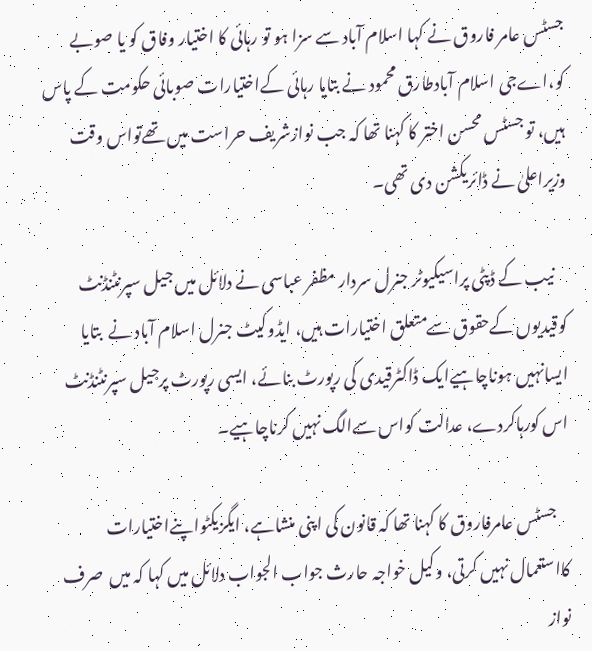جسٹس عامر فاروق نے کہا اسلام آباد سے سزا ہو تو رہائی کا اختیار وفاق کو یا صوبے کو،اےجی اسلام آبادطارق محمود نے بتایا رہائی کےاختیارات صوبائی حکومت کے پاس ہیں، تو جسٹس محسن اختر کا کہنا تھا کہ جب نوازشریف حراست میں تھےتواس وقت وزیراعلیٰ نے ڈائریکشن دی تھی۔

    نیب کے ڈپٹی پراسیکیوٹر جنرل سردار مظفر عباسی نے دلائل میں جیل سپرنٹنڈنٹ کوقیدیوں کےحقوق سےمتعلق اختیارات ہیں، ایڈوکیٹ جنرل اسلام آباد نے  بتایا ایسانہیں ہوناچاہیےایک ڈاکٹرقیدی کی رپورٹ بنائے، ایسی رپورٹ پرجیل سپرنٹنڈنٹ اس کورہاکردے، عدالت کواس سےالگ نہیں کرناچاہیے۔

    جسٹس عامرفاروق کا کہنا تھا کہ قانون کی اپنی منشاہے، ایگزیکٹواپنےاختیارات کااستعمال نہیں کرتی، وکیل خواجہ حارث جواب الجواب دلائل میں کہا کہ میں  صرف نواز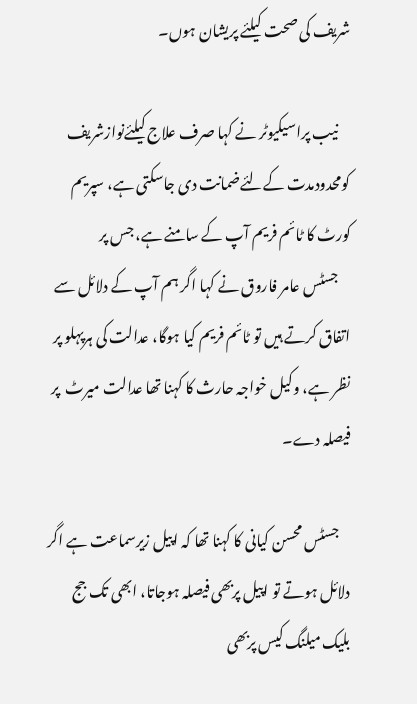شریف کی صحت کیلئے پریشان ہوں۔

    نیب پراسیکیوٹر نے کہا صرف علاج کیلئےنوازشریف کومحدودمدت کےلئےضمانت دی جاسکتی ہے، سپریم کورٹ کا ٹائم فریم آپ کے سامنے ہے، جس پر
    جسٹس عامر فاروق نے کہا اگر ہم آپ کے دلائل سے اتفاق کرتے ہیں تو ٹائم فریم کیا ہوگا، عدالت کی ہرپہلو پر نظر ہے، وکیل خواجہ حارث کا کہنا تھا عدالت میرٹ  پر فیصلہ دے۔

    جسٹس محسن کیانی کا کہنا تھا کہ اپیل زیرسماعت ہے اگر دلائل ہوتے تو اپیل پربھی فیصلہ ہوجاتا، ابھی تک جج بلیک میلنگ کیس پربھی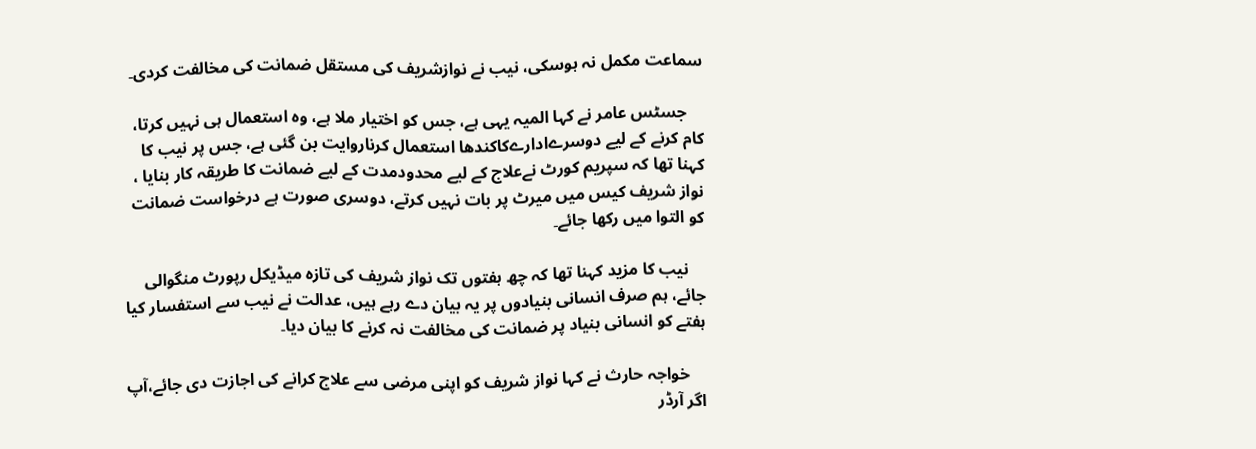سماعت مکمل نہ ہوسکی، نیب نے نوازشریف کی مستقل ضمانت کی مخالفت کردی۔

    جسٹس عامر نے کہا المیہ یہی ہے، جس کو اختیار ملا ہے، وہ استعمال ہی نہیں کرتا، کام کرنے کے لیے دوسرےادارےکاکندھا استعمال کرناروایت بن گئی ہے، جس پر نیب کا کہنا تھا کہ سپریم کورٹ نےعلاج کے لیے محدودمدت کے لیے ضمانت کا طریقہ کار بنایا ، نواز شریف کیس میں میرٹ پر بات نہیں کرتے، دوسری صورت ہے درخواست ضمانت کو التوا میں رکھا جائے۔

    نیب کا مزید کہنا تھا کہ چھ ہفتوں تک نواز شریف کی تازہ میڈیکل رپورٹ منگوالی جائے، ہم صرف انسانی بنیادوں پر یہ بیان دے رہے ہیں، عدالت نے نیب سے استفسار کیا ہفتے کو انسانی بنیاد پر ضمانت کی مخالفت نہ کرنے کا بیان دیا۔

    خواجہ حارث نے کہا نواز شریف کو اپنی مرضی سے علاج کرانے کی اجازت دی جائے،آپ اگر آرڈر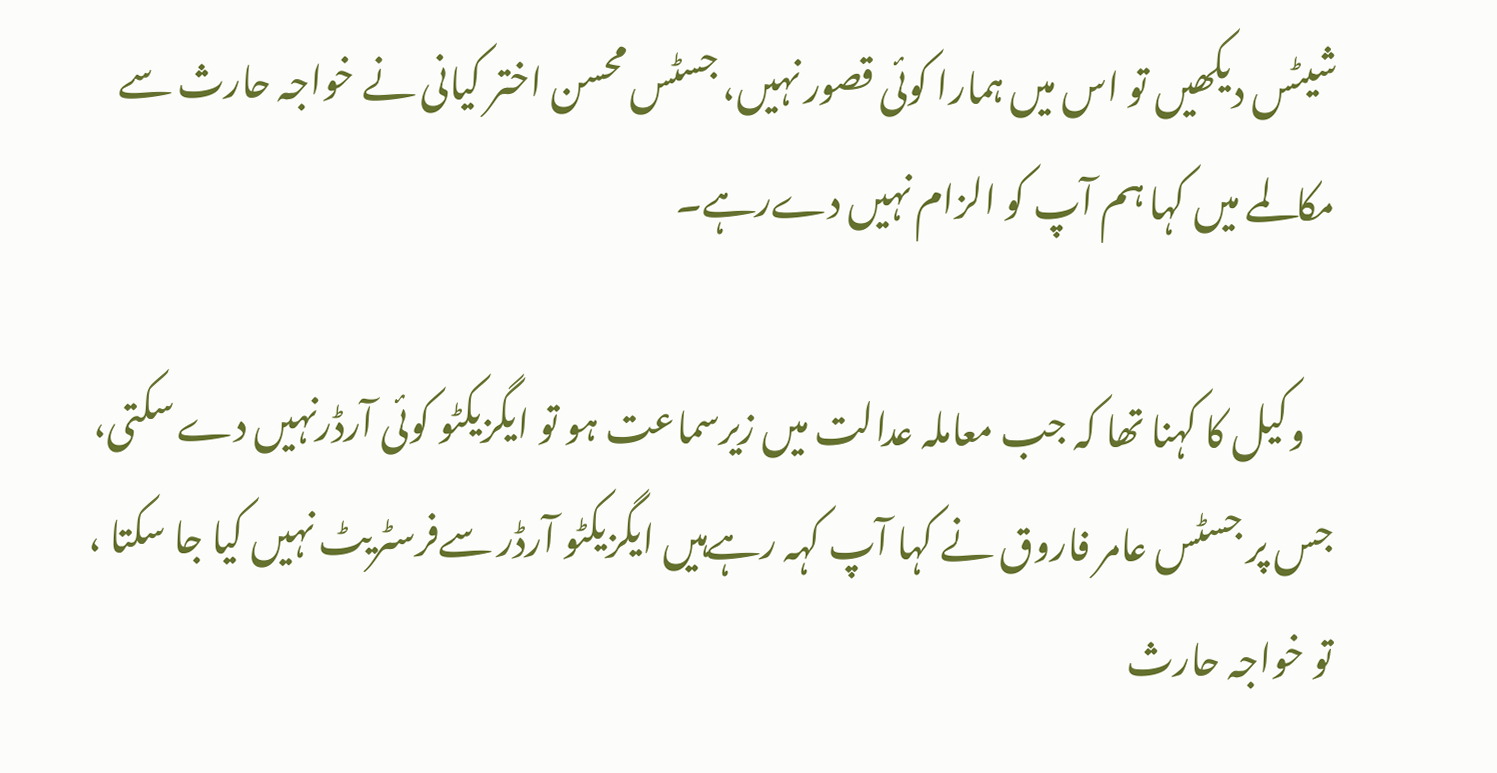شیٹس دیکھیں تو اس میں ہمارا کوئی قصور نہیں، جسٹس محسن اختر کیانی نے خواجہ حارث سے مکالمے میں کہا ہم آپ کو الزام نہیں دےرہے۔

    وکیل کا کہنا تھا کہ جب معاملہ عدالت میں زیرسماعت ہو تو ایگزیکٹو کوئی آرڈرنہیں دے سکتی، جس پر جسٹس عامر فاروق نے کہا آپ کہہ رہےہیں ایگزیکٹو آرڈر سےفرسٹریٹ نہیں کیا جا سکتا ، تو خواجہ حارث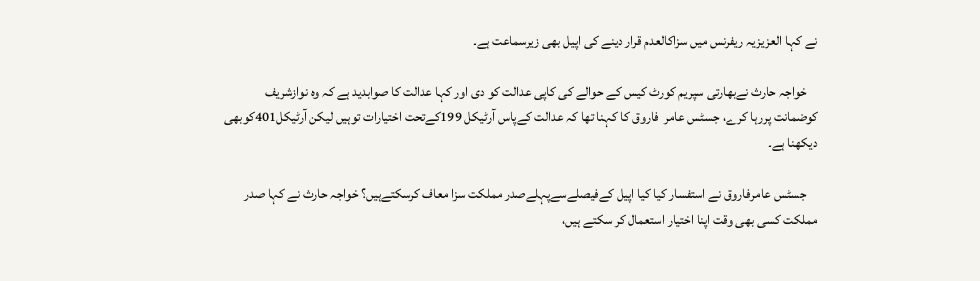نے کہا العزیزیہ ریفرنس میں سزاکالعدم قرار دینے کی اپیل بھی زیرسماعت ہے۔

    خواجہ حارث نےبھارتی سپریم کورٹ کیس کے حوالے کی کاپی عدالت کو دی اور کہا عدالت کا صوابدید ہے کہ وہ نوازشریف کوضمانت پررہا کرے، جسٹس عامر  فاروق کا کہنا تھا کہ عدالت کےپاس آرٹیکل 199کےتحت اختیارات توہیں لیکن آرٹیکل401کوبھی دیکھنا ہے۔

    جسٹس عامرفاروق نے استفسار کیا کیا اپیل کےفیصلےسےپہلےصدر مملکت سزا معاف کرسکتےہیں؟ خواجہ حارث نے کہا صدر مملکت کسی بھی وقت اپنا اختیار استعمال کر سکتے ہیں،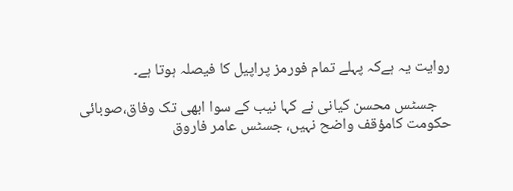روایت یہ ہےکہ پہلے تمام فورمز پراپیل کا فیصلہ ہوتا ہے۔

    جسٹس محسن کیانی نے کہا نیب کے سوا ابھی تک وفاق،صوبائی حکومت کامؤقف واضح نہیں، جسٹس عامر فاروق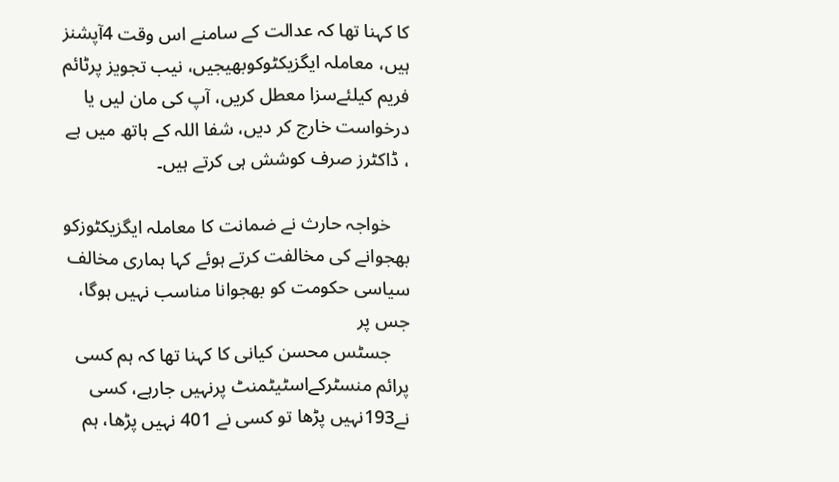کا کہنا تھا کہ عدالت کے سامنے اس وقت 4آپشنز ہیں، معاملہ ایگزیکٹوکوبھیجیں، نیب تجویز پرٹائم فریم کیلئےسزا معطل کریں، آپ کی مان لیں یا درخواست خارج کر دیں، شفا اللہ کے ہاتھ میں ہے ، ڈاکٹرز صرف کوشش ہی کرتے ہیں۔

    خواجہ حارث نے ضمانت کا معاملہ ایگزیکٹوزکو بھجوانے کی مخالفت کرتے ہوئے کہا ہماری مخالف سیاسی حکومت کو بھجوانا مناسب نہیں ہوگا، جس پر
    جسٹس محسن کیانی کا کہنا تھا کہ ہم کسی پرائم منسٹرکےاسٹیٹمنٹ پرنہیں جارہے، کسی نے193نہیں پڑھا تو کسی نے 401 نہیں پڑھا، ہم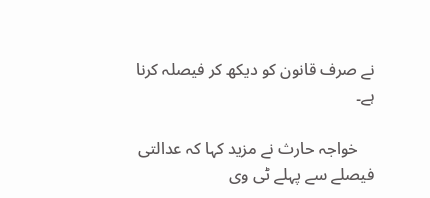نے صرف قانون کو دیکھ کر فیصلہ کرنا ہے۔

    خواجہ حارث نے مزید کہا کہ عدالتی فیصلے سے پہلے ٹی وی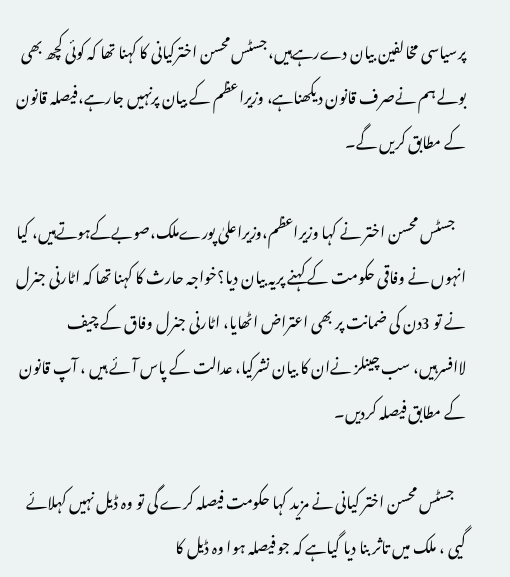پرسیاسی مخالفین بیان دےرہےہیں، جسٹس محسن اخترکیانی کا کہنا تھا کہ کوئی کچھ بھی بولے ہم نےصرف قانون دیکھناہے، وزیراعظم کے بیان پرنہیں جارہے،فیصلہ قانون کے مطابق کریں گے۔

    جسٹس محسن اختر نے کہا وزیراعظم،وزیراعلیٰ پورےملک،صوبےکےہوتےہیں، کیا انہوں نے وفاقی حکومت کے کہنے پریہ بیان دیا؟خواجہ حارث کا کہنا تھا کہ اٹارنی جنرل نے تو 3دن کی ضمانت پر بھی اعتراض اٹھایا، اٹارنی جنرل وفاق کے چیف لاافسرہیں، سب چینلز نےان کا بیان نشرکیا، عدالت کے پاس آئے ہیں ، آپ قانون کے مطابق فیصلہ کردیں۔

    جسٹس محسن اختر کیانی نے مزید کہا حکومت فیصلہ کرے گی تو وہ ڈیل نہیں کہلائے گیی ، ملک میں تاثر بنا دیا گیاہے کہ جو فیصلہ ہوا وہ ڈیل کا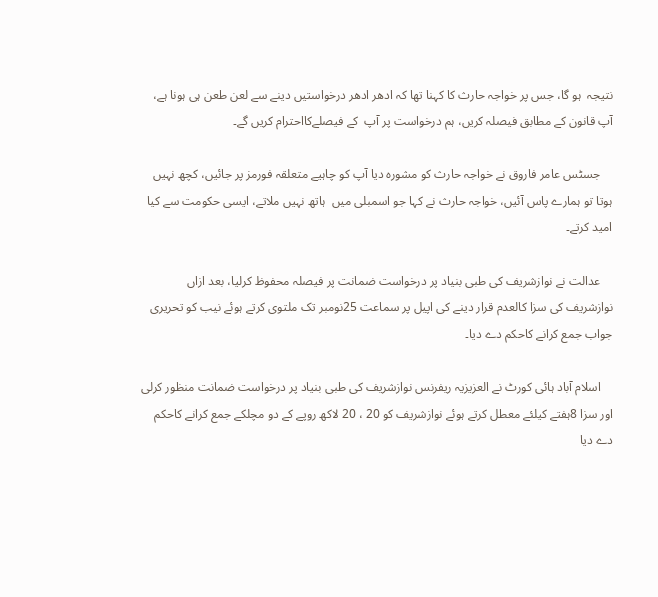نتیجہ  ہو گا، جس پر خواجہ حارث کا کہنا تھا کہ ادھر ادھر درخواستیں دینے سے لعن طعن ہی ہونا ہے، آپ قانون کے مطابق فیصلہ کریں، ہم درخواست پر آپ  کے فیصلےکااحترام کریں گے۔

    جسٹس عامر فاروق نے خواجہ حارث کو مشورہ دیا آپ کو چاہیے متعلقہ فورمز پر جائیں، کچھ نہیں ہوتا تو ہمارے پاس آئیں، خواجہ حارث نے کہا جو اسمبلی میں  ہاتھ نہیں ملاتے، ایسی حکومت سے کیا امید کرتے۔

    عدالت نے نوازشریف کی طبی بنیاد پر درخواست ضمانت پر فیصلہ محفوظ کرلیا، بعد ازاں نوازشریف کی سزا کالعدم قرار دینے کی اپیل پر سماعت 25نومبر تک ملتوی کرتے ہوئے نیب کو تحریری جواب جمع کرانے کاحکم دے دیا۔

    اسلام آباد ہائی کورٹ نے العزیزیہ ریفرنس نوازشریف کی طبی بنیاد پر درخواست ضمانت منظور کرلی اور سزا 8ہفتے کیلئے معطل کرتے ہوئے نوازشریف کو 20 ، 20 لاکھ روپے کے دو مچلکے جمع کرانے کاحکم دے دیا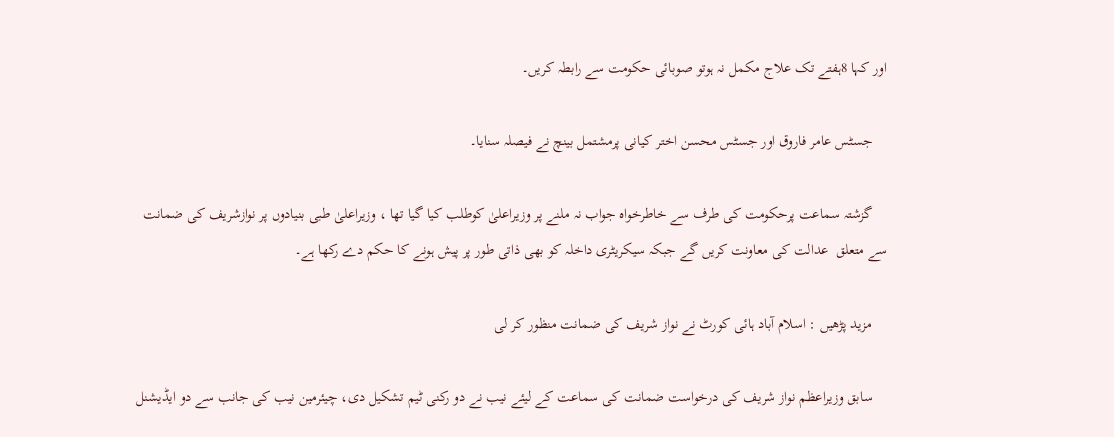اور کہا 8ہفتے تک علاج مکمل نہ ہوتو صوبائی حکومت سے رابطہ کریں۔

    جسٹس عامر فاروق اور جسٹس محسن اختر کیانی پرمشتمل بینچ نے فیصلہ سنایا۔

    گزشتہ سماعت پرحکومت کی طرف سے خاطرخواہ جواب نہ ملنے پر وزیراعلیٰ کوطلب کیا گیا تھا ، وزیراعلیٰ طبی بنیادوں پر نوازشریف کی ضمانت سے متعلق  عدالت کی معاونت کریں گے جبکہ سیکریٹری داخلہ کو بھی ذاتی طور پر پیش ہونے کا حکم دے رکھا ہے۔

    مزید پڑھیں : اسلام آباد ہائی کورٹ نے نواز شریف کی ضمانت منظور کر لی

    سابق وزیراعظم نواز شریف کی درخواست ضمانت کی سماعت کے لیئے نیب نے دو رکنی ٹیم تشکیل دی، چیئرمین نیب کی جانب سے دو ایڈیشنل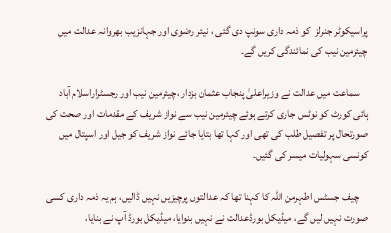پراسیکوٹر جنرلز  کو ذمہ داری سونپ دی گئی ، نیئر رضوی اور جہانزیب بھروانہ عدالت میں چیئرمین نیب کی نمائندگی کریں گے۔

    سماعت میں عدالت نے وزیراعلیٰ پنجاب عثمان بزدار ،چیئرمین نیب اور رجسٹراراسلام آباد ہائی کورٹ کو نوٹس جاری کرتے ہوئے چیئرمین نیب سے نواز شریف کے مقدمات اور صحت کی صورتحال پر تفصیل طلب کی تھی اور کہا تھا بتایا جائے نواز شریف کو جیل اور اسپتال میں کونسی سہولیات میسر کی گئیں۔

    چیف جسٹس اطہرمن اللہ کا کہنا تھا کہ عدالتوں پرچیزیں نہیں ڈالیں، ہم یہ ذمہ داری کسی صورت نہیں لیں گے، میڈیکل بورڈعدالت نے نہیں بنوایا، میڈیکل بورڈ آپ نے بنایا،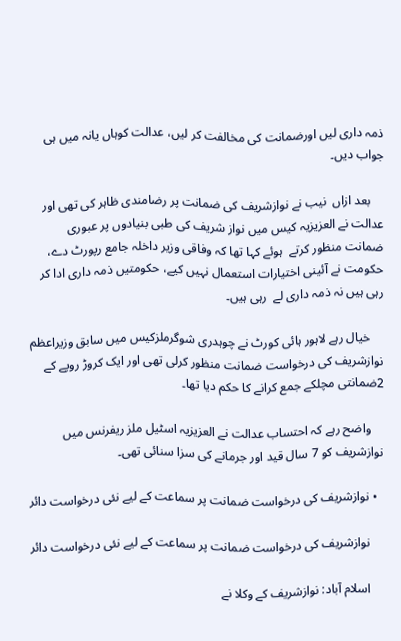ذمہ داری لیں اورضمانت کی مخالفت کر لیں، عدالت کوہاں یانہ میں ہی جواب دیں۔

    بعد ازاں  نیب نے نوازشریف کی ضمانت پر رضامندی ظاہر کی تھی اور عدالت نے العزیزیہ کیس میں نواز شریف کی طبی بنیادوں پر عبوری ضمانت منظور کرتے  ہوئے کہا تھا کہ وفاقی وزیر داخلہ جامع رپورٹ دے، حکومت نے آئینی اختیارات استعمال نہیں کیے، حکومتیں ذمہ داری ادا کر رہی ہیں نہ ذمہ داری لے  رہی ہیں۔

    خیال رہے لاہور ہائی کورٹ نے چوہدری شوگرملزکیس میں سابق وزیراعظم نوازشریف کی درخواست ضمانت منظور کرلی تھی اور ایک کروڑ روپے کے 2ضمانتی مچلکے جمع کرانے کا حکم دیا تھا۔

    واضح رہے کہ احتساب عدالت نے العزیزیہ اسٹیل ملز ریفرنس میں نوازشریف کو 7 سال قید اور جرمانے کی سزا سنائی تھی۔

  • نوازشریف کی درخواست ضمانت پر سماعت کے لیے نئی درخواست دائر

    نوازشریف کی درخواست ضمانت پر سماعت کے لیے نئی درخواست دائر

    اسلام آباد: نوازشریف کے وکلا نے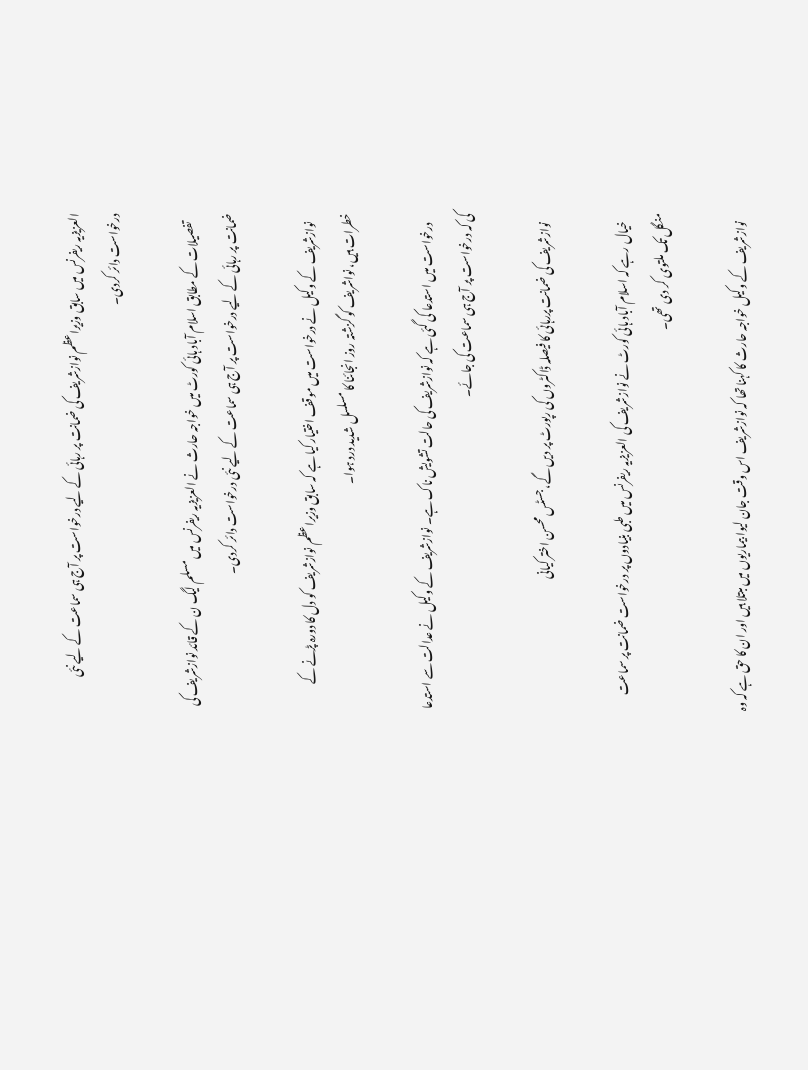العزیزیہ ریفرنس میں سابق وزیراعظم نوازشریف کی ضمانت پر رہائی کے لیے درخواست پر آج ہی سماعت کے لیے نئی درخواست دائر کردی۔

    تفصیلات کے مطابق اسلام آباد ہائی کورٹ میں خواجہ حارث نے العزیزیہ ریفرنس میں مسلم لیگ ن کے قائد نوازشریف کی ضمانت پر رہائی کے لیے درخواست پر آج ہی سماعت کے لیے نئی درخواست دائر کردی۔

    نوازشریف کے وکیل نے درخواست میں موقف اختیار کیا ہے کہ سابق وزیراعظم نوازشریف کو دل کا دورہ پڑنے کے خطرات ہیں، نواشریف کو گزشتہ روز انجائنا کا مسلسل شدید درد ہوا۔

    درخواست میں استدعا کی گئی ہے کہ نوازشریف کی حالت تشویش ناک ہے۔ نوازشریف کے وکیل نے عدالت سے استدعا کی کہ درخواست پر آج ہی سماعت کی جائے۔

    نوازشریف کی ضمانت پررہائی کا فیصلہ ڈاکٹروں کی رپورٹ پر دیں گے، جسٹس محسن اختر کیانی

    خیال رہے کہ اسلام آباد ہائی کورٹ نے نوازشریف کی العزیزیہ ریفرنس میں طبی بنیادوں پر درخواست ضمانت پر سماعت منگل تک ملتوی کر دی تھی۔

    نوازشریف کے وکیل خواجہ حارث کا کہنا تھا کہ نوازشریف اس وقت جان لیوا بیماریوں میں مبتلا ہیں اور ان کا حق ہے کہ وہ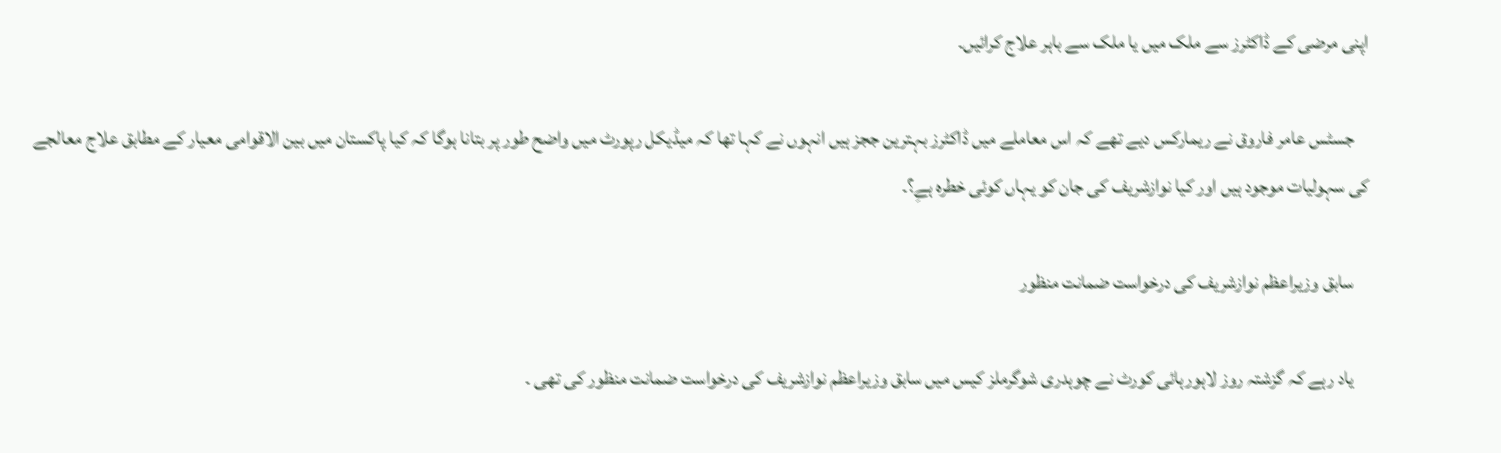اپنی مرضی کے ڈاکٹرز سے ملک میں یا ملک سے باہر علاج کرائیں۔

    جسٹس عامر فاروق نے ریمارکس دیے تھے کہ اس معاملے میں ڈاکٹرز بہترین ججز ہیں انہوں نے کہا تھا کہ میڈیکل رپورٹ میں واضح طور پر بتانا ہوگا کہ کیا پاکستان میں بین الاقوامی معیار کے مطابق علاج معالجے کی سہولیات موجود ہیں اور کیا نوازشریف کی جان کو یہاں کوئی خطرہ ہےِ؟۔

    سابق وزیراعظم نوازشریف کی درخواست ضمانت منظور

    یاد رہے کہ گزشتہ روز لاہورہائی کورٹ نے چوہدری شوگرملز کیس میں سابق وزیراعظم نوازشریف کی درخواست ضمانت منظور کی تھی ۔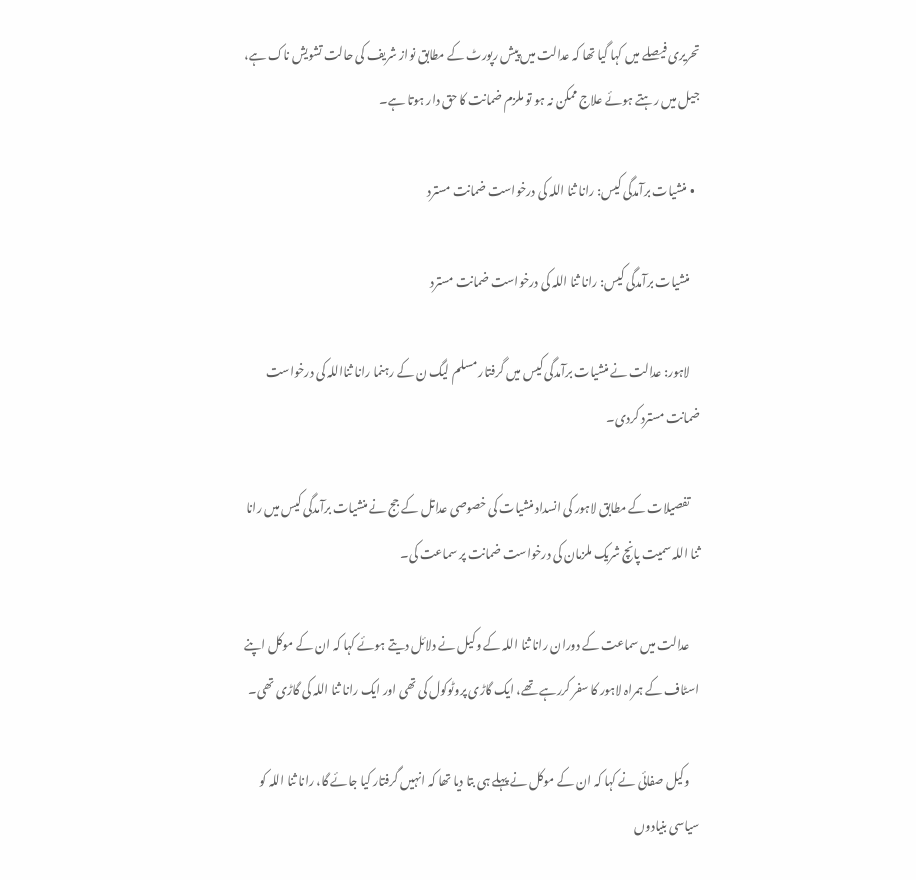تحریری فیصلے میں کہا گیا تھا کہ عدالت میں پیش رپورٹ کے مطابق نواز شریف کی حالت تشویش ناک ہے، جیل میں رہتے ہوئے علاج ممکن نہ ہو تو ملزم ضمانت کا حق دار ہوتا ہے۔

  • منشیات برآمدگی کیس: رانا ثنا اللہ کی درخواست ضمانت مسترد

    منشیات برآمدگی کیس: رانا ثنا اللہ کی درخواست ضمانت مسترد

    لاہور: عدالت نے منشیات برآمدگی کیس میں گرفتار مسلم لیگ ن کے رہنما رانا ثنااللہ کی درخواست ضمانت مسترد کردی۔

    تفصیلات کے مطابق لاہور کی انسداد منشیات کی خصوصی عداتل کے جج نے منشیات برآمدگی کیس میں رانا ثنا اللہ سمیت پانچ شریک ملزمان کی درخواست ضمانت پر سماعت کی۔

    عدالت میں سماعت کے دوران رانا ثنا اللہ کے وکیل نے دلائل دیتے ہوئے کہا کہ ان کے موکل اپنے اسٹاف کے ہمراہ لاہور کا سفر کررہے تھے، ایک گاڑی پروٹوکول کی تھی اور ایک رانا ثنا اللہ کی گاڑی تھی۔

    وکیل صفائی نے کہا کہ ان کے موکل نے پہلے ہی بتا دیا تھا کہ انہیں گرفتار کیا جائے گا، رانا ثنا اللہ کو سیاسی بنیادوں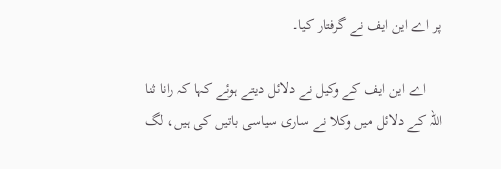پر اے این ایف نے گرفتار کیا۔

    اے این ایف کے وکیل نے دلائل دیتے ہوئے کہا کہ رانا ثنا اللہ کے دلائل میں وکلا نے ساری سیاسی باتیں کی ہیں، لگ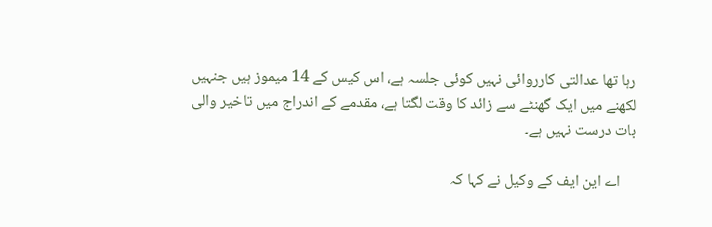رہا تھا عدالتی کارروائی نہیں کوئی جلسہ ہے، اس کیس کے 14 میموز ہیں جنہیں لکھنے میں ایک گھنٹے سے زائد کا وقت لگتا ہے، مقدمے کے اندراج میں تاخیر والی بات درست نہیں ہے۔

    اے این ایف کے وکیل نے کہا کہ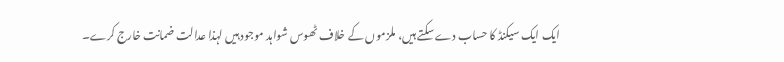ایک ایک سیکنڈ کا حساب دے سکتے ہیں، ملزموں کے خلاف ٹھوس شواہد موجود ہیں لہذا عدالت ضمانت خارج کرے۔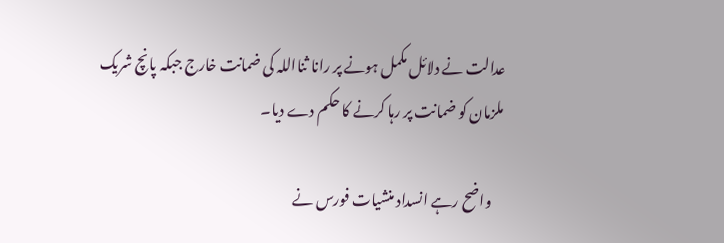عدالت نے دلائل مکمل ہونے پر رانا ثنااللہ کی ضمانت خارج جبکہ پانچ شریک ملزمان کو ضمانت پر رہا کرنے کا حکم دے دیا۔

    واضح رہے انسداد منشیات فورس نے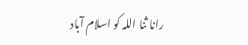رانا ثنا اللہ کو اسلام آباد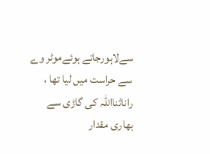سےلاہورجاتے ہوئےموٹر وے سے حراست میں لیا تھا ، راناثنااللہ کی گاڑی سے بھاری مقدار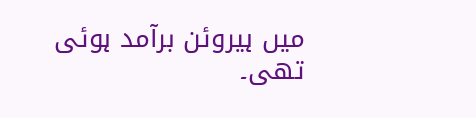میں ہیروئن برآمد ہوئی تھی۔